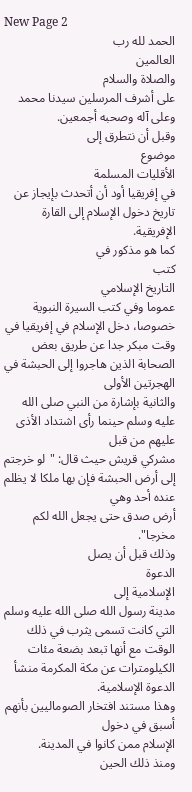New Page 2
الحمد لله رب
العالمين
والصلاة والسلام
على أشرف المرسلين سيدنا محمد وعلى آله وصحبه أجمعين.
وقبل أن نتطرق إلى
موضوع
الأقليات المسلمة
في إفريقيا أود أن أتحدث بإيجاز عن تاريخ دخول الإسلام إلى القارة
الإفريقية.
كما هو مذكور في
كتب
التاريخ الإسلامي
عموما وفي كتب السيرة النبوية خصوصا، دخل الإسلام في إفريقيا في
وقت مبكر جدا عن طريق بعض الصحابة الذين هاجروا إلى الحبشة في الهجرتين الأولى
والثانية بإشارة من النبي صلى الله عليه وسلم حينما رأى اشتداد الأذى عليهم من قبل
مشركي قريش حيث قال: "لو خرجتم إلى أرض الحبشة فإن بها ملكا لا يظلم عنده أحد وهي
أرض صدق حتى يجعل الله لكم مخرجا".
وذلك قبل أن يصل
الدعوة
الإسلامية إلى
مدينة رسول الله صلى الله عليه وسلم التي كانت تسمى يثرب في ذلك
الوقت مع أنها تبعد بضعة مئات الكيلومترات عن مكة المكرمة منشأ الدعوة الإسلامية.
وهذا مستند افتخار الصوماليين بأنهم أسبق في دخول
الإسلام ممن كانوا في المدينة.
ومنذ ذلك الحين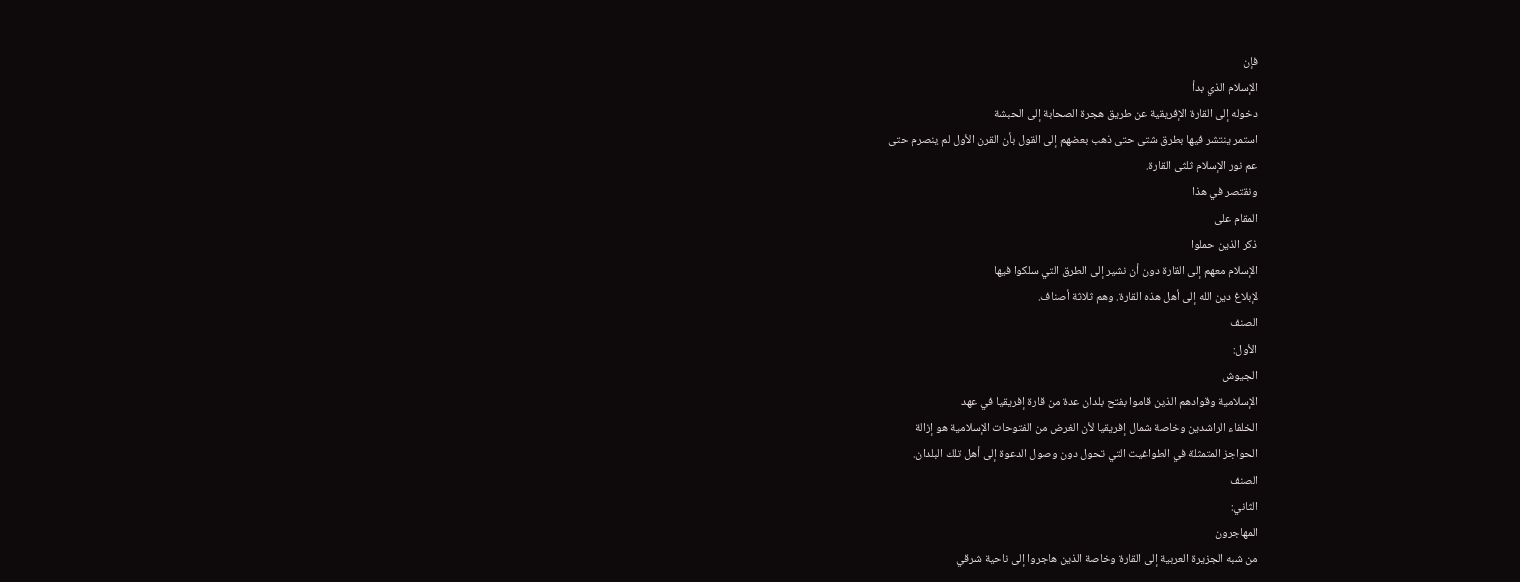فإن
الإسلام الذي بدأ
دخوله إلى القارة الإفريقية عن طريق هجرة الصحابة إلى الحبشة
استمر ينتشر فيها بطرق شتى حتى ذهب بعضهم إلى القول بأن القرن الأول لم ينصرم حتى
عم نور الإسلام ثلثى القارة.
ونقتصر في هذا
المقام على
ذكر الذين حملوا
الإسلام معهم إلى القارة دون أن نشير إلى الطرق التي سلكوا فيها
لإبلاغ دين الله إلى أهل هذه القارة. وهم ثلاثة أصناف.
الصنف
الأول:
الجيوش
الإسلامية وقوادهم الذين قاموا بفتح بلدان عدة من قارة إفريقيا في عهد
الخلفاء الراشدين وخاصة شمال إفريقيا لأن الغرض من الفتوحات الإسلامية هو إزالة
الحواجز المتمثلة في الطواغيت التي تحول دون وصول الدعوة إلى أهل تلك البلدان.
الصنف
الثاني:
المهاجرون
من شبه الجزيرة العربية إلى القارة وخاصة الذين هاجروا إلى ناحية شرقي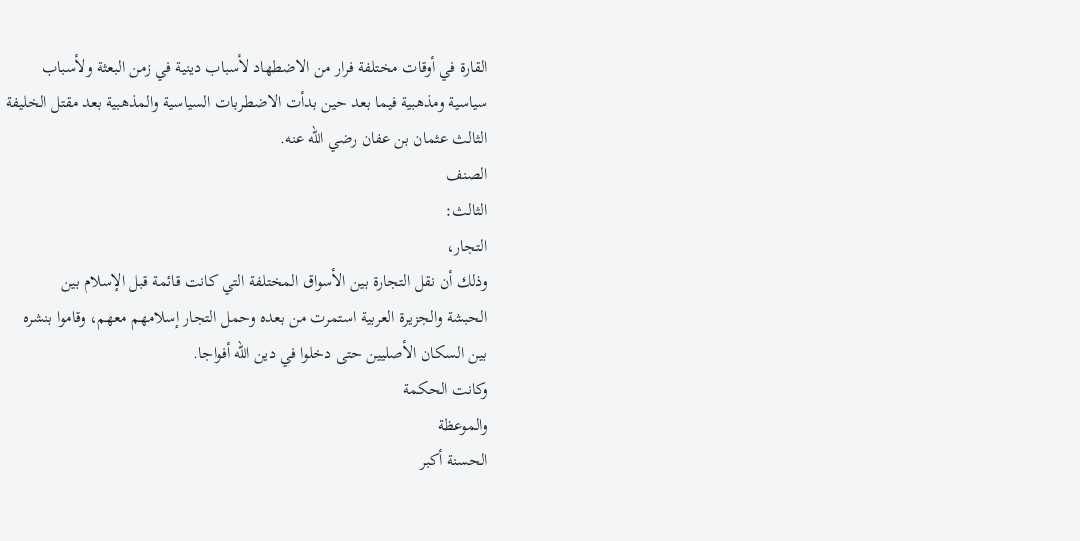القارة في أوقات مختلفة فرار من الاضطهاد لأسباب دينية في زمن البعثة ولأسباب
سياسية ومذهبية فيما بعد حين بدأت الاضطربات السياسية والمذهبية بعد مقتل الخليفة
الثالث عثمان بن عفان رضي الله عنه.
الصنف
الثالث:
التجار،
وذلك أن نقل التجارة بين الأسواق المختلفة التي كانت قائمة قبل الإسلام بين
الحبشة والجزيرة العربية استمرت من بعده وحمل التجار إسلامهم معهم، وقاموا بنشره
بين السكان الأصليين حتى دخلوا في دين الله أفواجا.
وكانت الحكمة
والموعظة
الحسنة أكبر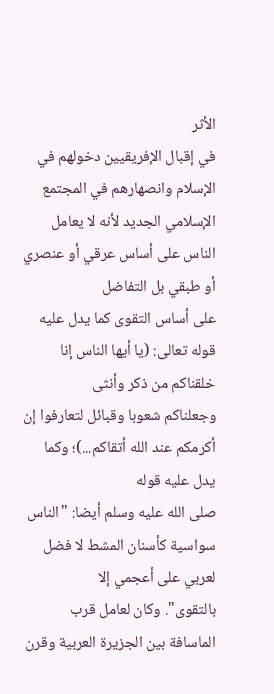الأثر
في إقبال الإفريقيين دخولهم في الإسلام وانصهارهم في المجتمع
الإسلامي الجديد لأنه لا يعامل الناس على أساس عرقي أو عنصري أو طبقي بل التفاضل
على أساس التقوى كما يدل عليه قوله تعالى: (يا أيها الناس إنا خلقناكم من ذكر وأنثى
وجعلناكم شعوبا وقبائل لتعارفوا إن أكرمكم عند الله أتقاكم...)؛ وكما يدل عليه قوله
صلى الله عليه وسلم أيضا: "الناس سواسية كأسنان المشط لا فضل لعربي على أعجمي إلا
بالتقوى". وكان لعامل قرب الماسافة بين الجزيرة العربية وقرن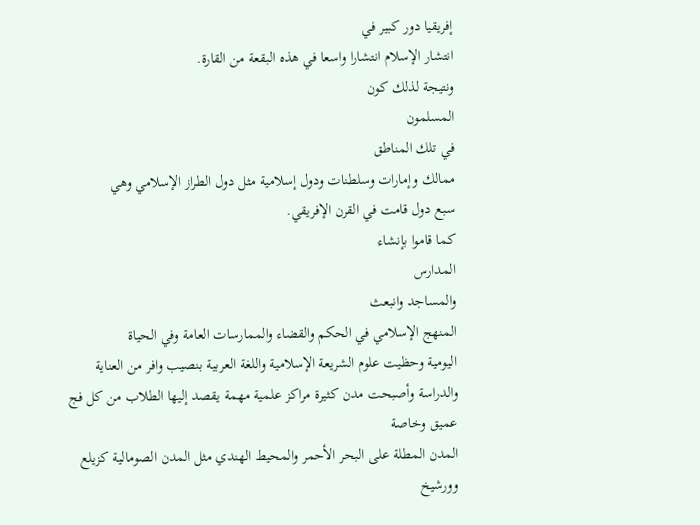إفريقيا دور كبير في
انتشار الإسلام انتشارا واسعا في هذه البقعة من القارة.
ونتيجة لذلك كون
المسلمون
في تلك المناطق
ممالك وإمارات وسلطنات ودول إسلامية مثل دول الطراز الإسلامي وهي
سبع دول قامت في القرن الإفريقي.
كما قاموا بإنشاء
المدارس
والمساجد وانبعث
المنهج الإسلامي في الحكم والقضاء والممارسات العامة وفي الحياة
اليومية وحظيت علوم الشريعة الإسلامية واللغة العربية بنصيب وافر من العناية
والدراسة وأصبحت مدن كثيرة مراكز علمية مهمة يقصد إليها الطلاب من كل فج عميق وخاصة
المدن المطلة على البحر الأحمر والمحيط الهندي مثل المدن الصومالية كزيلع وورشيخ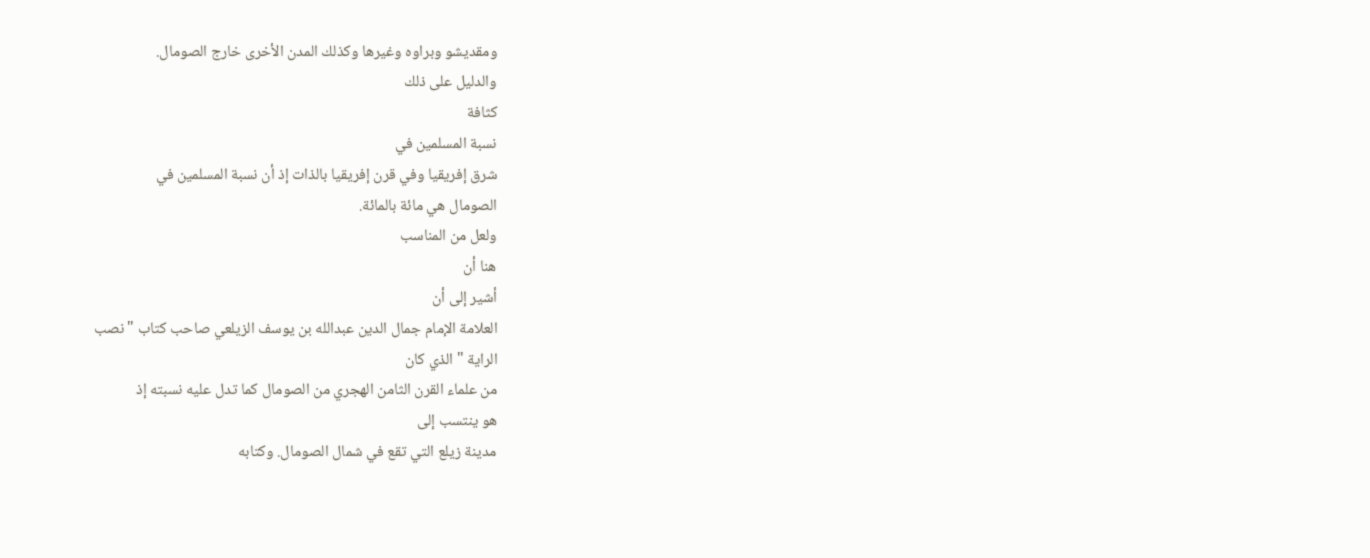ومقديشو وبراوه وغيرها وكذلك المدن الأخرى خارج الصومال.
والدليل على ذلك
كثافة
نسبة المسلمين في
شرق إفريقيا وفي قرن إفريقيا بالذات إذ أن نسبة المسلمين في
الصومال هي مائة بالمائة.
ولعل من المناسب
هنا أن
أشير إلى أن
العلامة الإمام جمال الدين عبدالله بن يوسف الزيلعي صاحب كتاب " نصب
الراية " الذي كان
من علماء القرن الثامن الهجري من الصومال كما تدل عليه نسبته إذ
هو ينتسب إلى
مدينة زيلع التي تقع في شمال الصومال. وكتابه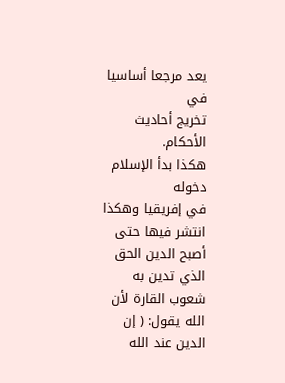يعد مرجعا أساسيا في
تخريج أحاديث الأحكام.
هكذا بدأ الإسلام
دخوله
في إفريقيا وهكذا
انتشر فيها حتى أصبح الدين الحق الذي تدين به شعوب القارة لأن
الله يقول: ( إن الدين عند الله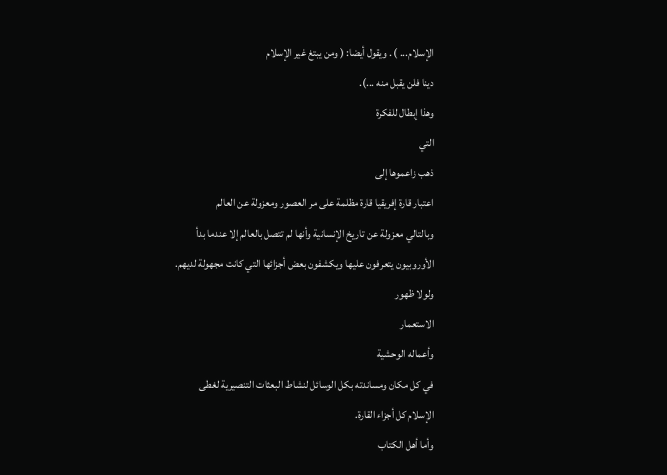الإسلام... ) . ويقول أيضا: ( ومن يبتغ غير الإسلام
دينا فلن يقبل منه ...).
وهذا إبطال للفكرة
التي
ذهب زاعموها إلى
اعتبار قارة إفريقيا قارة مظلمة على مر العصور ومعزولة عن العالم
وبالتالي معزولة عن تاريخ الإنسانية وأنها لم تتصل بالعالم إلا عندما بدأ
الأوروبيون يتعرفون عليها ويكشفون بعض أجزائها التي كانت مجهولة لديهم.
ولولا ظهور
الاستعمار
وأعماله الوحشية
في كل مكان ومساندته بكل الوسائل لنشاط البعثات التنصيرية لغطى
الإسلام كل أجزاء القارة.
وأما أهل الكتاب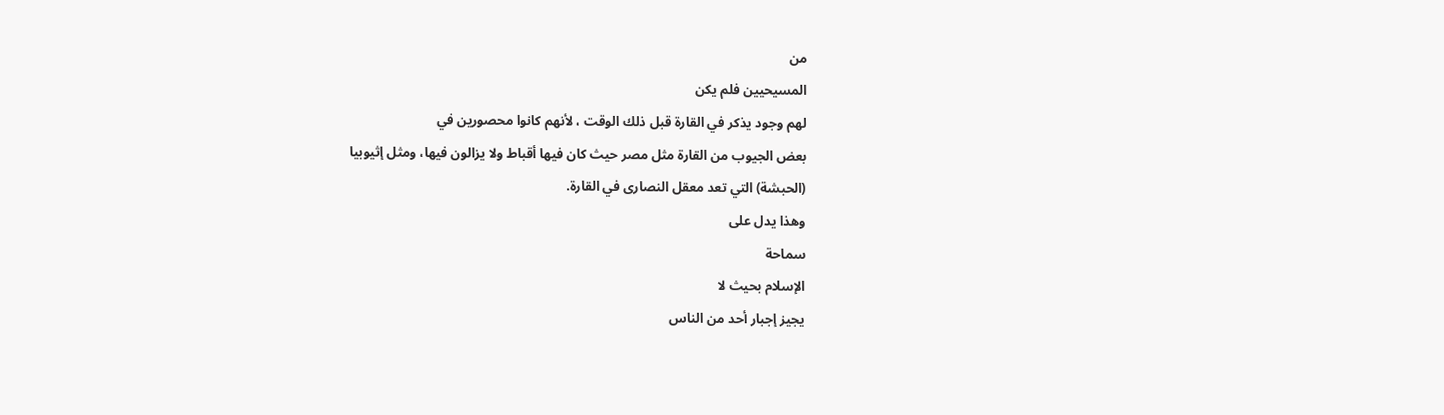من
المسيحيين فلم يكن
لهم وجود يذكر في القارة قبل ذلك الوقت ، لأنهم كانوا محصورين في
بعض الجيوب من القارة مثل مصر حيث كان فيها أقباط ولا يزالون فيها، ومثل إثيوبيا
(الحبشة) التي تعد معقل النصارى في القارة.
وهذا يدل على
سماحة
الإسلام بحيث لا
يجيز إجبار أحد من الناس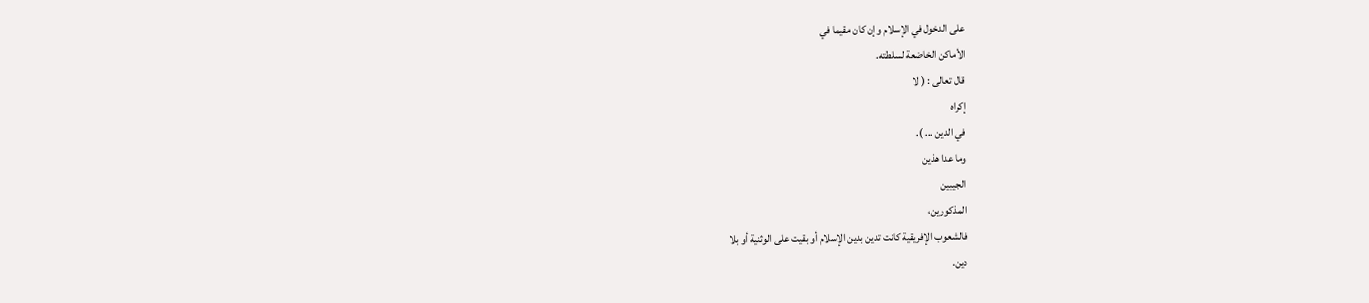على الدخول في الإسلام وإن كان مقيما في
الأماكن الخاضعة لسلطته.
قال تعالى : ( لا
إكراه
في الدين ... ).
وما عدا هذين
الجيبين
المذكورين،
فالشعوب الإفريقية كانت تدين بدين الإسلام أو بقيت على الوثنية أو بلا
دين.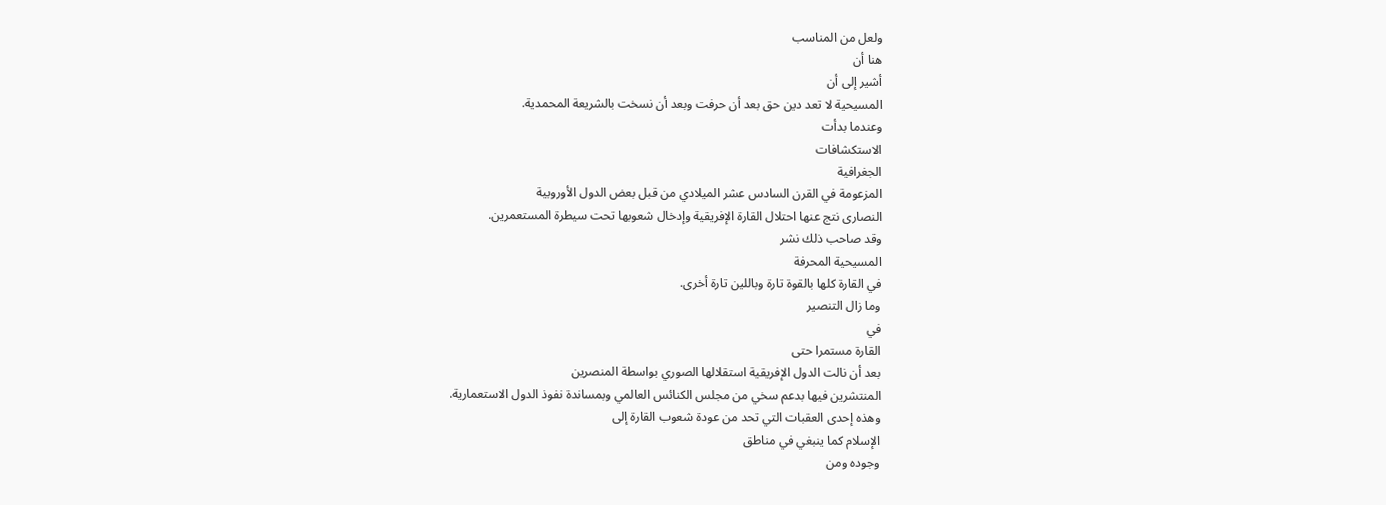ولعل من المناسب
هنا أن
أشير إلى أن
المسيحية لا تعد دين حق بعد أن حرفت وبعد أن نسخت بالشريعة المحمدية.
وعندما بدأت
الاستكشافات
الجغرافية
المزعومة في القرن السادس عشر الميلادي من قبل بعض الدول الأوروبية
النصارى نتج عنها احتلال القارة الإفريقية وإدخال شعوبها تحت سيطرة المستعمرين.
وقد صاحب ذلك نشر
المسيحية المحرفة
في القارة كلها بالقوة تارة وباللين تارة أخرى.
وما زال التنصير
في
القارة مستمرا حتى
بعد أن نالت الدول الإفريقية استقلالها الصوري بواسطة المنصرين
المنتشرين فيها بدعم سخي من مجلس الكنائس العالمي وبمساندة نفوذ الدول الاستعمارية.
وهذه إحدى العقبات التي تحد من عودة شعوب القارة إلى
الإسلام كما ينبغي في مناطق
وجوده ومن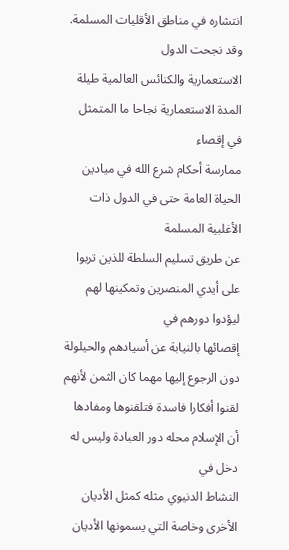انتشاره في مناطق الأقليات المسلمة.
وقد نجحت الدول
الاستعمارية والكنائس العالمية طيلة المدة الاستعمارية نجاحا ما المتمثل في إقصاء
ممارسة أحكام شرع الله في ميادين الحياة العامة حتى في الدول ذات الأغلبية المسلمة
عن طريق تسليم السلطة للذين تربوا على أيدي المنصرين وتمكينها لهم ليؤدوا دورهم في
إقصائها بالنيابة عن أسيادهم والحيلولة دون الرجوع إليها مهما كان الثمن لأنهم
لقنوا أفكارا فاسدة فتلقنوها ومفادها أن الإسلام محله دور العبادة وليس له دخل في
النشاط الدنيوي مثله كمثل الأديان الأخرى وخاصة التي يسمونها الأديان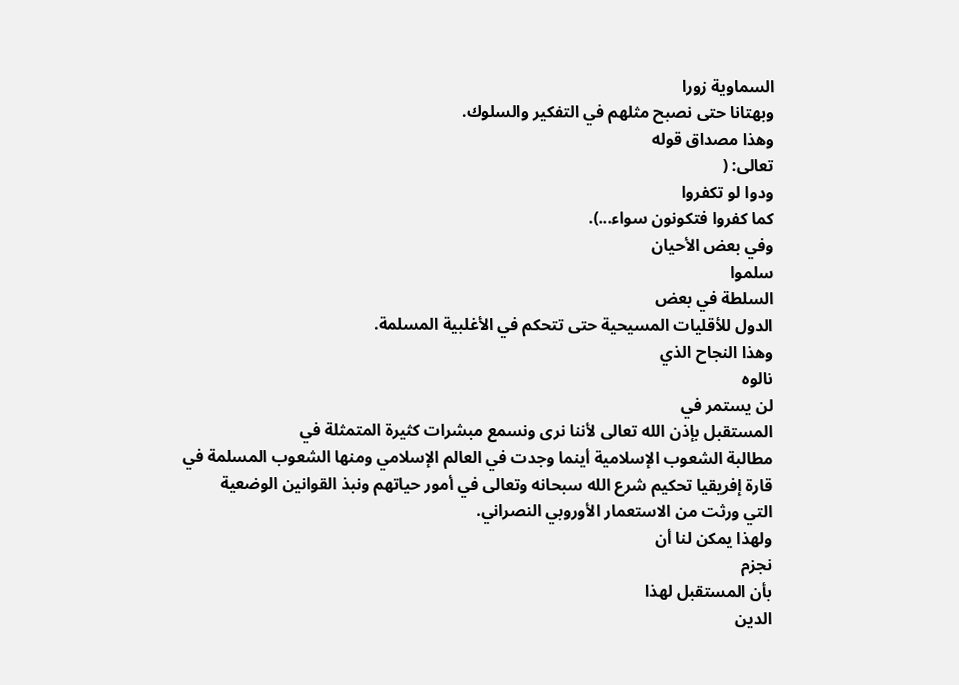السماوية زورا
وبهتانا حتى نصبح مثلهم في التفكير والسلوك.
وهذا مصداق قوله
تعالى: (
ودوا لو تكفروا
كما كفروا فتكونون سواء...).
وفي بعض الأحيان
سلموا
السلطة في بعض
الدول للأقليات المسيحية حتى تتحكم في الأغلبية المسلمة.
وهذا النجاح الذي
نالوه
لن يستمر في
المستقبل بإذن الله تعالى لأننا نرى ونسمع مبشرات كثيرة المتمثلة في
مطالبة الشعوب الإسلامية أينما وجدت في العالم الإسلامي ومنها الشعوب المسلمة في
قارة إفريقيا تحكيم شرع الله سبحانه وتعالى في أمور حياتهم ونبذ القوانين الوضعية
التي ورثت من الاستعمار الأوروبي النصراني.
ولهذا يمكن لنا أن
نجزم
بأن المستقبل لهذا
الدين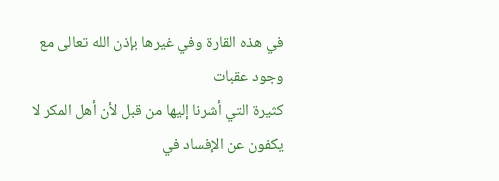في هذه القارة وفي غيرها بإذن الله تعالى مع وجود عقبات
كثيرة التي أشرنا إليها من قبل لأن أهل المكر لا يكفون عن الإفساد في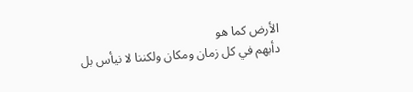الأرض كما هو
دأبهم في كل زمان ومكان ولكننا لا نيأس بل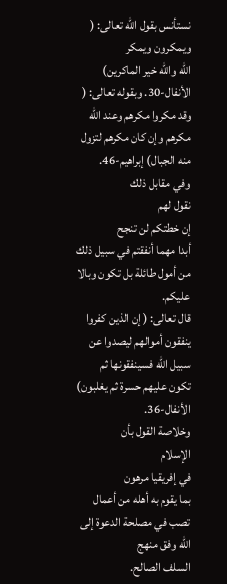نستأنس بقول الله تعالى: ( ويمكرون ويمكر
الله والله خير الماكرين) الأنفال-30. وبقوله تعالى: ( وقد مكروا مكرهم وعند الله
مكرهم وإن كان مكرهم لتزول منه الجبال) إبراهيم-46.
وفي مقابل ذلك
نقول لهم
إن خطتكم لن تنجح
أبدا مهما أنفقتم في سبيل ذلك من أمول طائلة بل تكون وبالا عليكم.
قال تعالى: ( إن الذين كفروا ينفقون أموالهم ليصدوا عن
سبيل الله فسينفقونها ثم
تكون عليهم حسرة ثم يغلبون) الأنفال-36.
وخلاصة القول بأن
الإسلام
في إفريقيا مرهون
بما يقوم به أهله من أعمال تصب في مصلحة الدعوة إلى الله وفق منهج
السلف الصالح.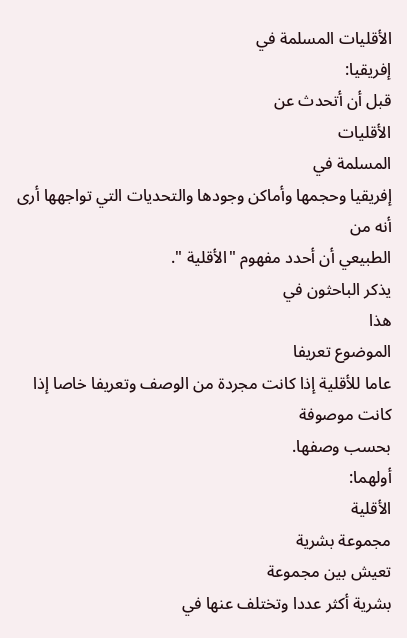الأقليات المسلمة في
إفريقيا:
قبل أن أتحدث عن
الأقليات
المسلمة في
إفريقيا وحجمها وأماكن وجودها والتحديات التي تواجهها أرى أنه من
الطبيعي أن أحدد مفهوم "الأقلية ".
يذكر الباحثون في
هذا
الموضوع تعريفا
عاما للأقلية إذا كانت مجردة من الوصف وتعريفا خاصا إذا كانت موصوفة
بحسب وصفها.
أولهما:
الأقلية
مجموعة بشرية
تعيش بين مجموعة
بشرية أكثر عددا وتختلف عنها في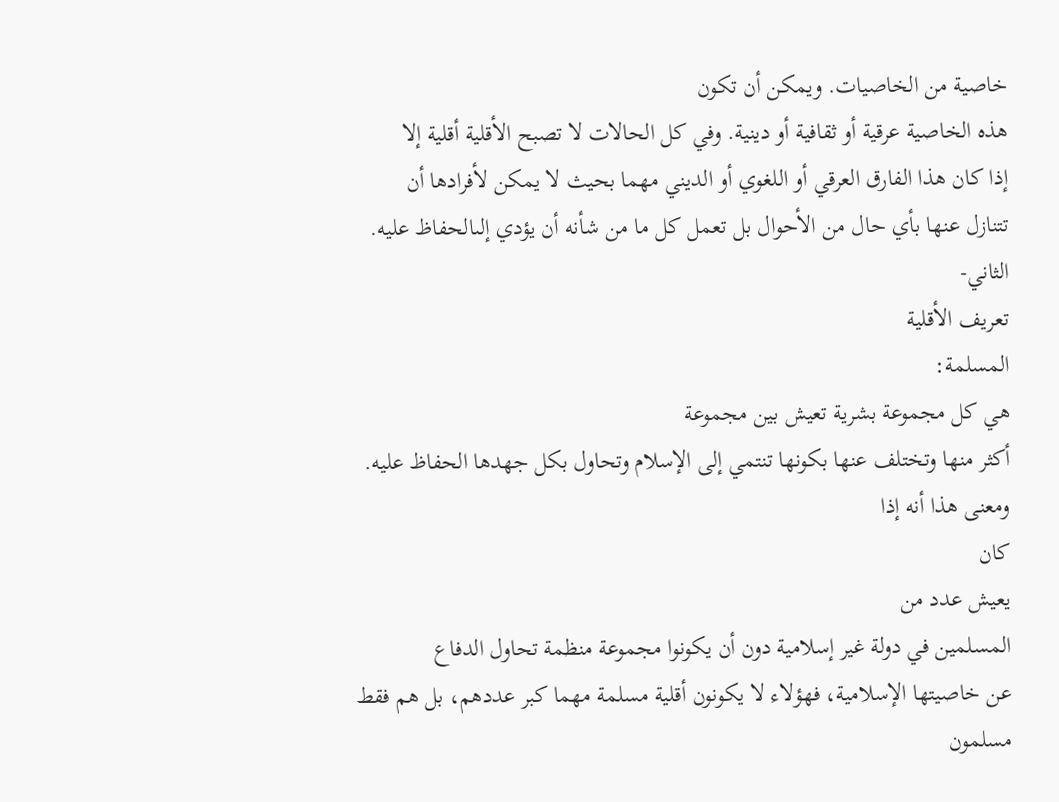خاصية من الخاصيات. ويمكن أن تكون
هذه الخاصية عرقية أو ثقافية أو دينية. وفي كل الحالات لا تصبح الأقلية أقلية إلا
إذا كان هذا الفارق العرقي أو اللغوي أو الديني مهما بحيث لا يمكن لأفرادها أن
تتنازل عنها بأي حال من الأحوال بل تعمل كل ما من شأنه أن يؤدي إلىالحفاظ عليه.
الثاني-
تعريف الأقلية
المسلمة:
هي كل مجموعة بشرية تعيش بين مجموعة
أكثر منها وتختلف عنها بكونها تنتمي إلى الإسلام وتحاول بكل جهدها الحفاظ عليه.
ومعنى هذا أنه إذا
كان
يعيش عدد من
المسلمين في دولة غير إسلامية دون أن يكونوا مجموعة منظمة تحاول الدفاع
عن خاصيتها الإسلامية، فهؤلاء لا يكونون أقلية مسلمة مهما كبر عددهم، بل هم فقط
مسلمون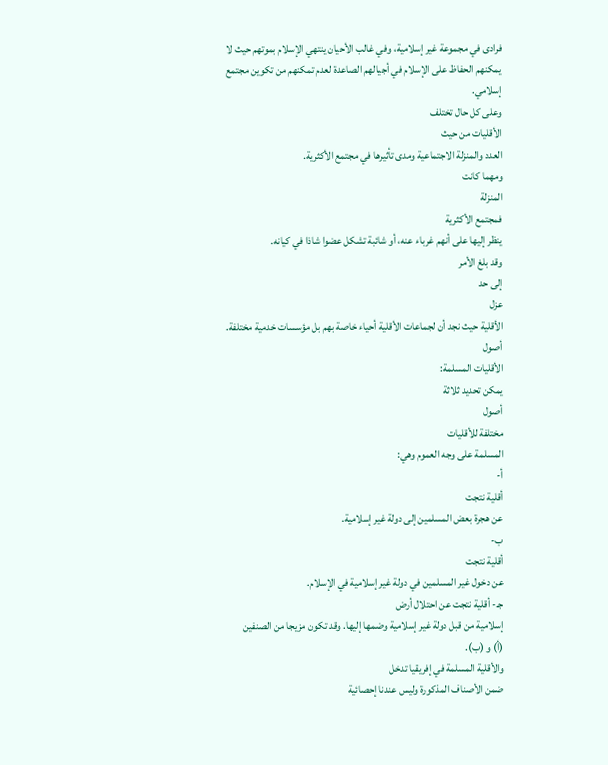فرادى في مجموعة غير إسلامية، وفي غالب الأحيان ينتهي الإسلام بموتهم حيث لا
يمكنهم الحفاظ على الإسلام في أجيالهم الصاعدة لعدم تمكنهم من تكوين مجتمع إسلامي.
وعلى كل حال تختلف
الأقليات من حيث
العدد والمنزلة الاجتماعية ومدى تأثيرها في مجتمع الأكثرية.
ومهما كانت
المنزلة
فمجتمع الأكثرية
ينظر إليها على أنهم غرباء عنه، أو شائبة تشكل عضوا شاذا في كيانه.
وقد بلغ الأمر
إلى حد
عزل
الأقلية حيث نجد أن لجماعات الأقلية أحياء خاصة بهم بل مؤسسات خدمية مختلفة.
أصول
الأقليات المسلمة:
يمكن تحديد ثلاثة
أصول
مختلفة للأقليات
المسلمة على وجه العموم وهي:
أ-
أقلية نتجت
عن هجرة بعض المسلمين إلى دولة غير إسلامية.
ب-
أقلية نتجت
عن دخول غير المسلمين في دولة غير إسلامية في الإسلام.
جـ- أقلية نتجت عن احتلال أرض
إسلامية من قبل دولة غير إسلامية وضمها إليها. وقد تكون مزيجا من الصنفين
(أ) و (ب).
والأقلية المسلمة في إفريقيا تدخل
ضمن الأصناف المذكورة وليس عندنا إحصائية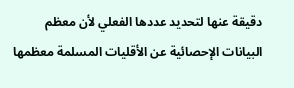دقيقة عنها لتحديد عددها الفعلي لأن معظم
البيانات الإحصائية عن الأقليات المسلمة معظمها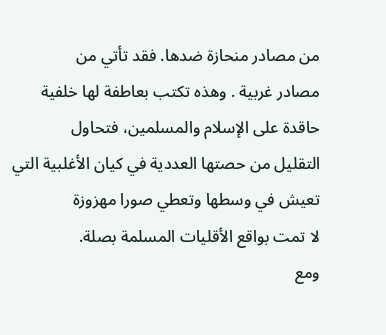من مصادر منحازة ضدها. فقد تأتي من
مصادر غربية . وهذه تكتب بعاطفة لها خلفية حاقدة على الإسلام والمسلمين، فتحاول
التقليل من حصتها العددية في كيان الأغلبية التي تعيش في وسطها وتعطي صورا مهزوزة
لا تمت بواقع الأقليات المسلمة بصلة.
ومع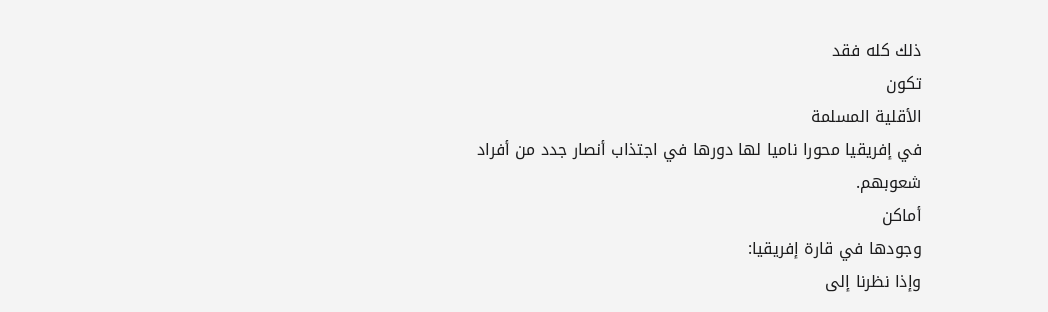ذلك كله فقد
تكون
الأقلية المسلمة
في إفريقيا محورا ناميا لها دورها في اجتذاب أنصار جدد من أفراد
شعوبهم.
أماكن
وجودها في قارة إفريقيا:
وإذا نظرنا إلى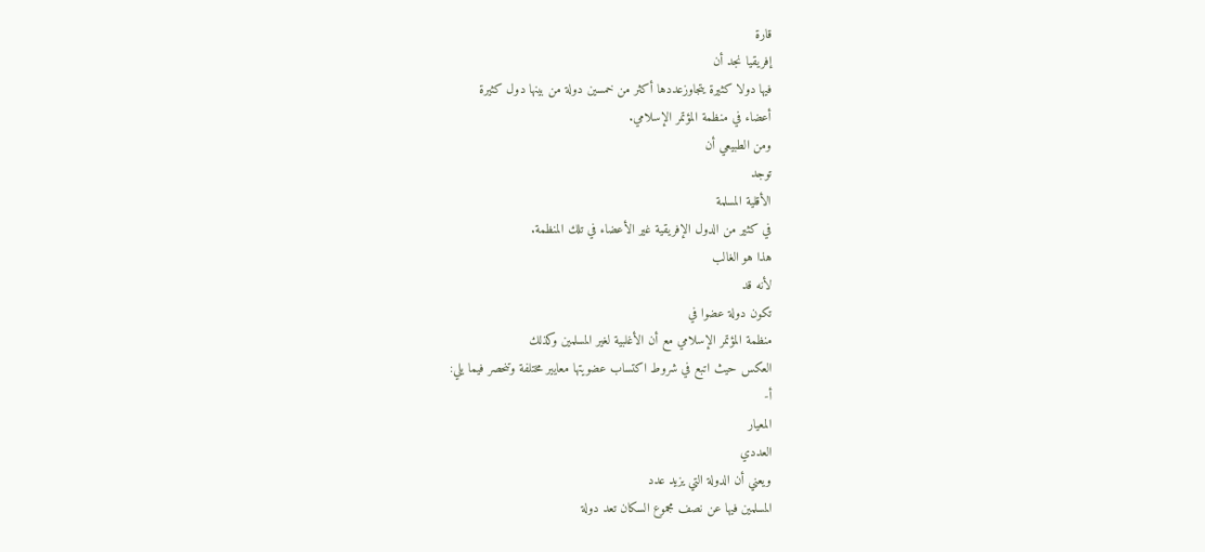قارة
إفريقيا نجد أن
فيها دولا كثيرة يتجاوزعددها أكثر من خمسين دولة من بينها دول كثيرة
أعضاء في منظمة المؤتمر الإسلامي.
ومن الطبيعي أن
توجد
الأقلية المسلمة
في كثير من الدول الإفريقية غير الأعضاء في تلك المنظمة.
هذا هو الغالب
لأنه قد
تكون دولة عضوا في
منظمة المؤتمر الإسلامي مع أن الأغلبية لغير المسلمين وكذلك
العكس حيث اتبع في شروط اكتساب عضويتها معايير مختلفة وتنحصر فيما يلي:
أ-
المعيار
العددي
ويعني أن الدولة التي يزيد عدد
المسلمين فيها عن نصف مجموع السكان تعد دولة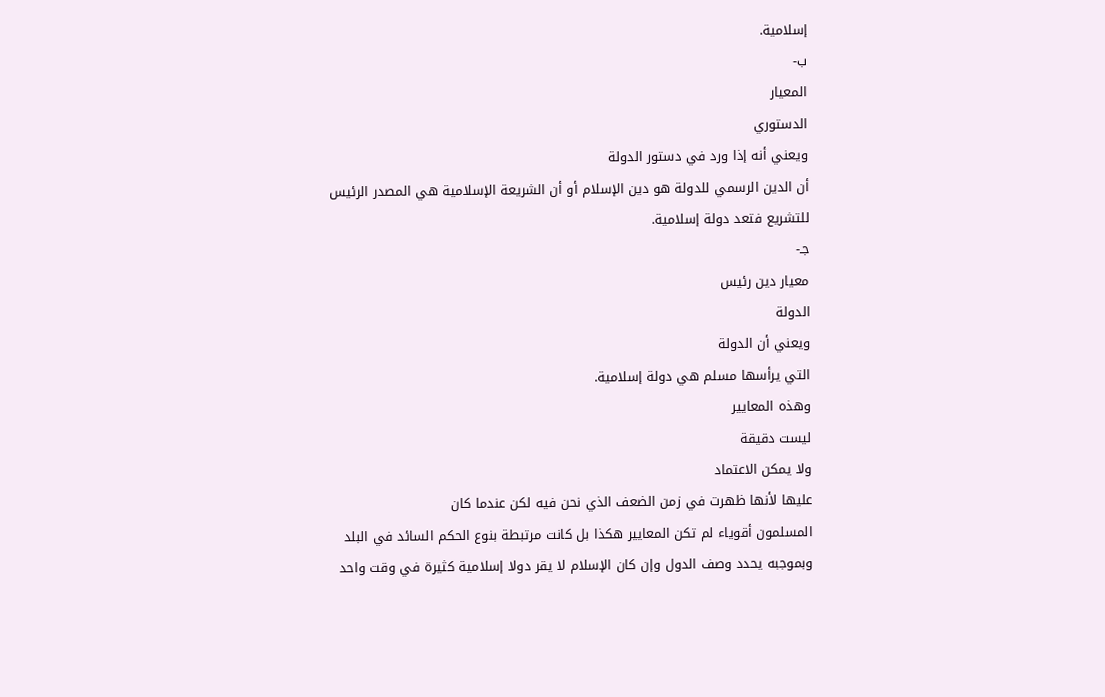إسلامية.
ب-
المعيار
الدستوري
ويعني أنه إذا ورد في دستور الدولة
أن الدين الرسمي للدولة هو دين الإسلام أو أن الشريعة الإسلامية هي المصدر الرئيس
للتشريع فتعد دولة إسلامية.
جـ-
معيار دين رئيس
الدولة
ويعني أن الدولة
التي يرأسها مسلم هي دولة إسلامية.
وهذه المعايير
ليست دقيقة
ولا يمكن الاعتماد
عليها لأنها ظهرت في زمن الضعف الذي نحن فيه لكن عندما كان
المسلمون أقوياء لم تكن المعايير هكذا بل كانت مرتبطة بنوع الحكم السائد في البلد
وبموجبه يحدد وصف الدول وإن كان الإسلام لا يقر دولا إسلامية كثيرة في وقت واحد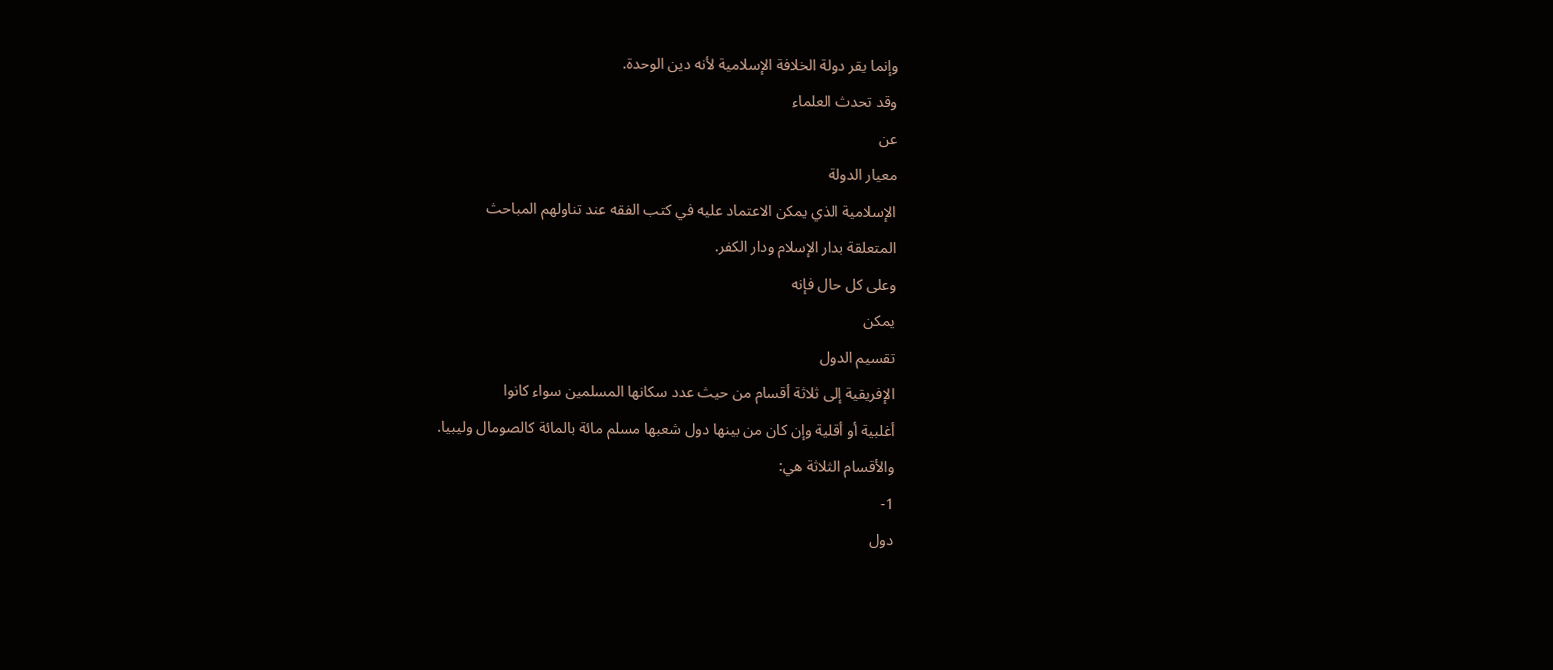وإنما يقر دولة الخلافة الإسلامية لأنه دين الوحدة.
وقد تحدث العلماء
عن
معيار الدولة
الإسلامية الذي يمكن الاعتماد عليه في كتب الفقه عند تناولهم المباحث
المتعلقة بدار الإسلام ودار الكفر.
وعلى كل حال فإنه
يمكن
تقسيم الدول
الإفريقية إلى ثلاثة أقسام من حيث عدد سكانها المسلمين سواء كانوا
أغلبية أو أقلية وإن كان من بينها دول شعبها مسلم مائة بالمائة كالصومال وليبيا.
والأقسام الثلاثة هي:
1-
دول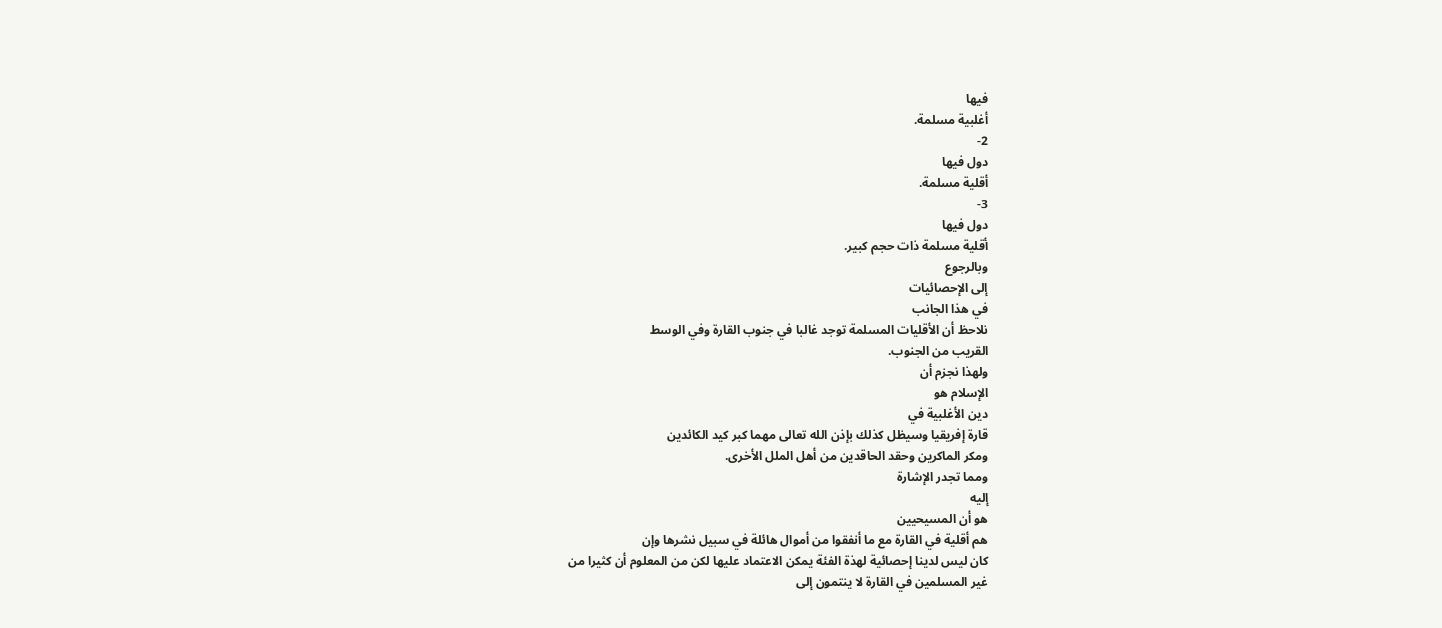فيها
أغلبية مسلمة.
2-
دول فيها
أقلية مسلمة.
3-
دول فيها
أقلية مسلمة ذات حجم كبير.
وبالرجوع
إلى الإحصائيات
في هذا الجانب
نلاحظ أن الأقليات المسلمة توجد غالبا في جنوب القارة وفي الوسط
القريب من الجنوب.
ولهذا نجزم أن
الإسلام هو
دين الأغلبية في
قارة إفريقيا وسيظل كذلك بإذن الله تعالى مهما كبر كيد الكائدين
ومكر الماكرين وحقد الحاقدين من أهل الملل الأخرى.
ومما تجدر الإشارة
إليه
هو أن المسيحيين
هم أقلية في القارة مع ما أنفقوا من أموال هائلة في سبيل نشرها وإن
كان ليس لدينا إحصائية لهذة الفئة يمكن الاعتماد عليها لكن من المعلوم أن كثيرا من
غير المسلمين في القارة لا ينتمون إلى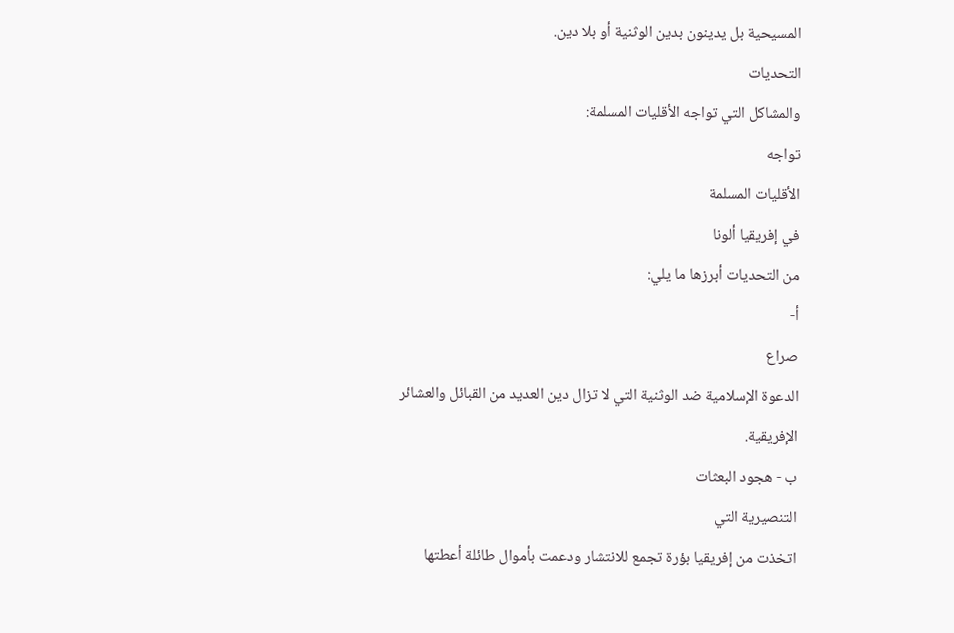المسيحية بل يدينون بدين الوثنية أو بلا دين.
التحديات
والمشاكل التي تواجه الأقليات المسلمة:
تواجه
الأقليات المسلمة
في إفريقيا ألونا
من التحديات أبرزها ما يلي:
أ-
صراع
الدعوة الإسلامية ضد الوثنية التي لا تزال دين العديد من القبائل والعشائر
الإفريقية.
ب - هجود البعثات
التنصيرية التي
اتخذت من إفريقيا بؤرة تجمع للانتشار ودعمت بأموال طائلة أعطتها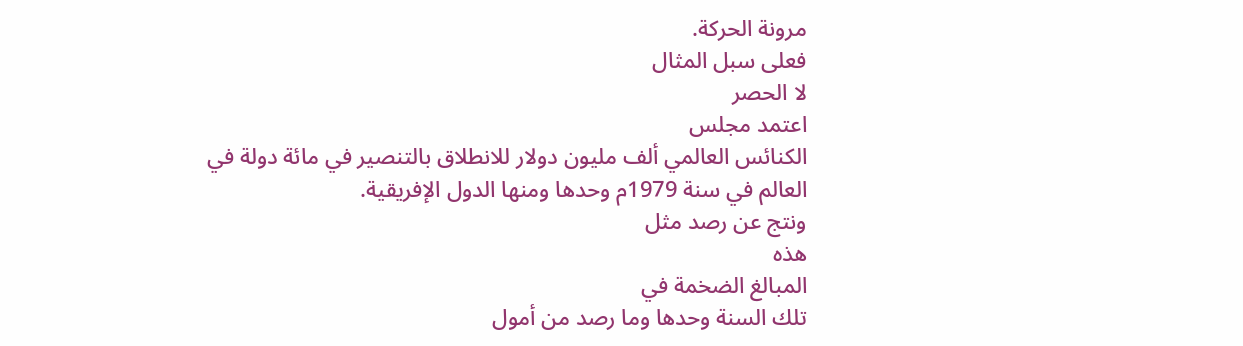مرونة الحركة.
فعلى سبل المثال
لا الحصر
اعتمد مجلس
الكنائس العالمي ألف مليون دولار للانطلاق بالتنصير في مائة دولة في
العالم في سنة 1979م وحدها ومنها الدول الإفريقية.
ونتج عن رصد مثل
هذه
المبالغ الضخمة في
تلك السنة وحدها وما رصد من أمول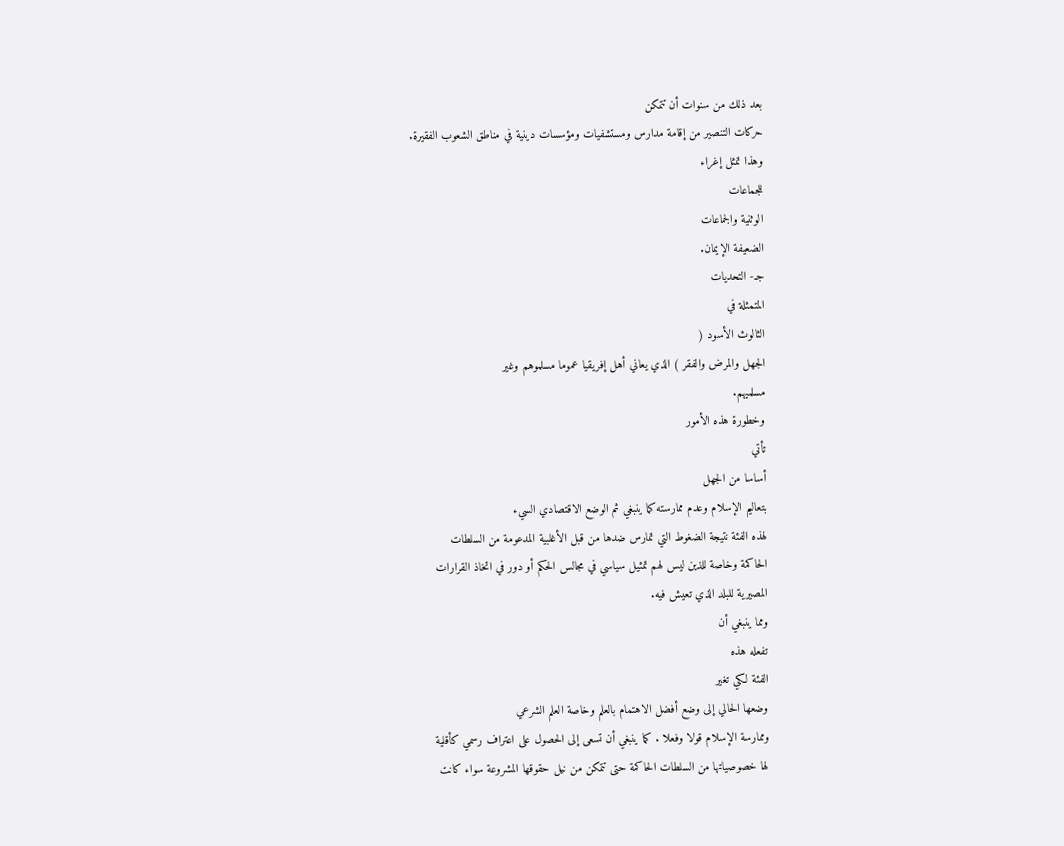بعد ذلك من سنوات أن تتمكن
حركات التنصير من إقامة مدارس ومستشفيات ومؤسسات دينية في مناطق الشعوب الفقيرة.
وهذا تمثل إغراء
للجماعات
الوثنية والجماعات
الضعيفة الإيمان.
جـ- التحديات
المتمثلة في
الثالوث الأسود (
الجهل والمرض والفقر ) الذي يعاني أهل إفريقيا عموما مسلموهم وغير
مسلميهم.
وخطورة هذه الأمور
تأتي
أساسا من الجهل
بتعاليم الإسلام وعدم ممارسته كما ينبغي ثم الوضع الاقتصادي السيء
لهذه الفئة نتيجة الضغوط التي تمارس ضدها من قبل الأغلبية المدعومة من السلطات
الحاكمة وخاصة للذين ليس لهم تمثيل سياسي في مجالس الحكم أو دور في اتخاذ القرارات
المصيرية للبلد الذي تعيش فيه.
ومما ينبغي أن
تفعله هذه
الفئة لكي تغير
وضعها الحالي إلى وضع أفضل الاهتمام بالعلم وخاصة العلم الشرعي
وممارسة الإسلام قولا وفعلا . كما ينبغي أن تسعى إلى الحصول على اعتراف رسمي كأقلية
لها خصوصياتها من السلطات الحاكمة حتى تتمكن من نيل حقوقها المشروعة سواء كانت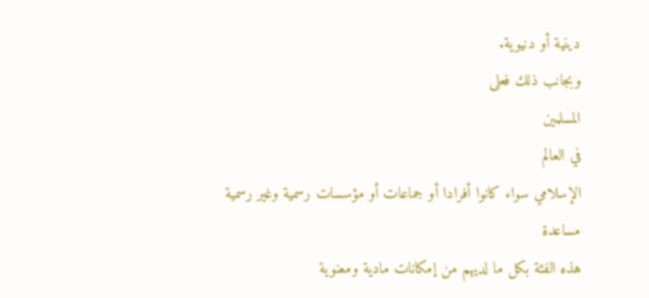دينية أو دنيوية.
وبجانب ذلك فعلى
المسلمين
في العالم
الإسلامي سواء كانوا أفرادا أو جماعات أو مؤسسات رسمية وغير رسمية مساعدة
هذه الفئة بكل ما لديهم من إمكانات مادية ومعنوية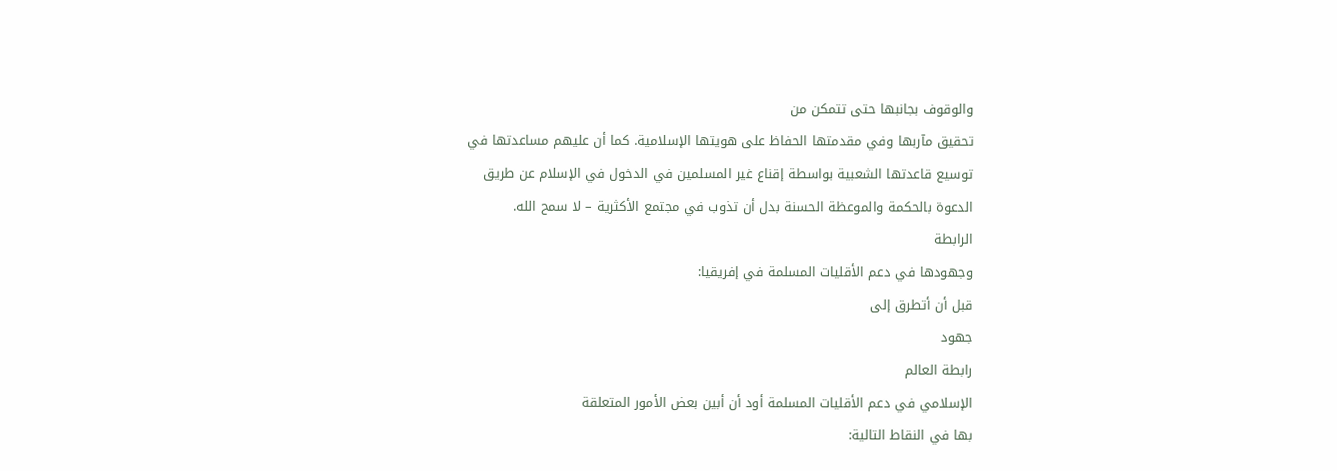والوقوف بجانبها حتى تتمكن من
تحقيق مآربها وفي مقدمتها الحفاظ على هويتها الإسلامية. كما أن عليهم مساعدتها في
توسيع قاعدتها الشعبية بواسطة إقناع غير المسلمين في الدخول في الإسلام عن طريق
الدعوة بالحكمة والموعظة الحسنة بدل أن تذوب في مجتمع الأكثرية – لا سمح الله.
الرابطة
وجهودها في دعم الأقليات المسلمة في إفريقيا:
قبل أن أتطرق إلى
جهود
رابطة العالم
الإسلامي في دعم الأقليات المسلمة أود أن أبين بعض الأمور المتعلقة
بها في النقاط التالية: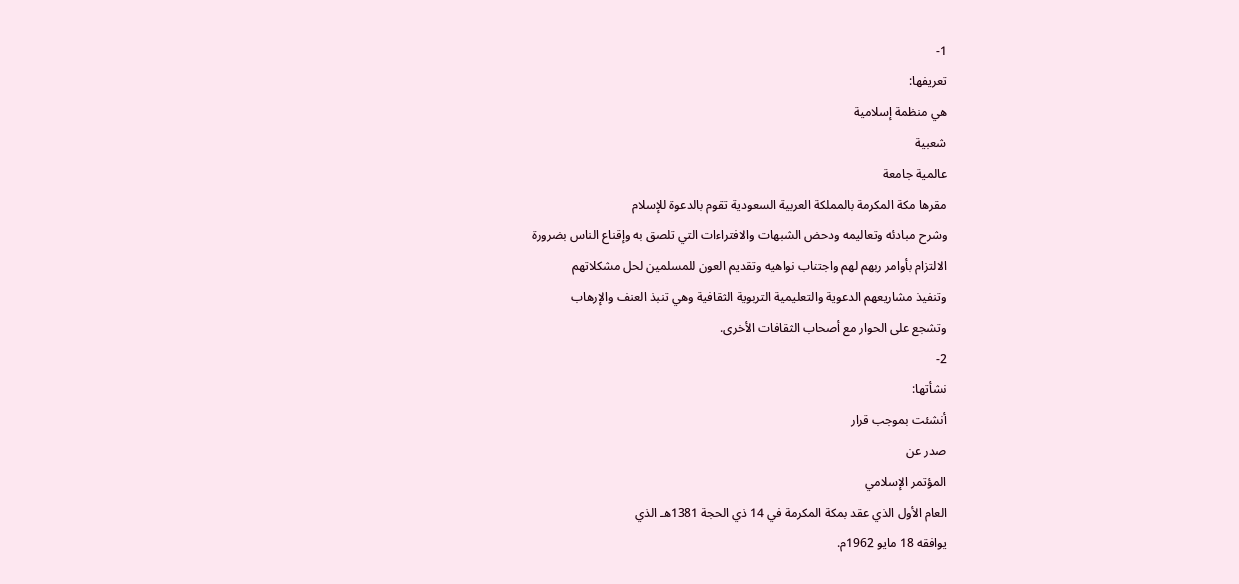1-
تعريفها:
هي منظمة إسلامية
شعبية
عالمية جامعة
مقرها مكة المكرمة بالمملكة العربية السعودية تقوم بالدعوة للإسلام
وشرح مبادئه وتعاليمه ودحض الشبهات والافتراءات التي تلصق به وإقناع الناس بضرورة
الالتزام بأوامر ربهم لهم واجتناب نواهيه وتقديم العون للمسلمين لحل مشكلاتهم
وتنفيذ مشاريعهم الدعوية والتعليمية التربوية الثقافية وهي تنبذ العنف والإرهاب
وتشجع على الحوار مع أصحاب الثقافات الأخرى.
2-
نشأتها:
أنشئت بموجب قرار
صدر عن
المؤتمر الإسلامي
العام الأول الذي عقد بمكة المكرمة في 14 ذي الحجة 1381هـ الذي
يوافقه 18 مايو 1962م.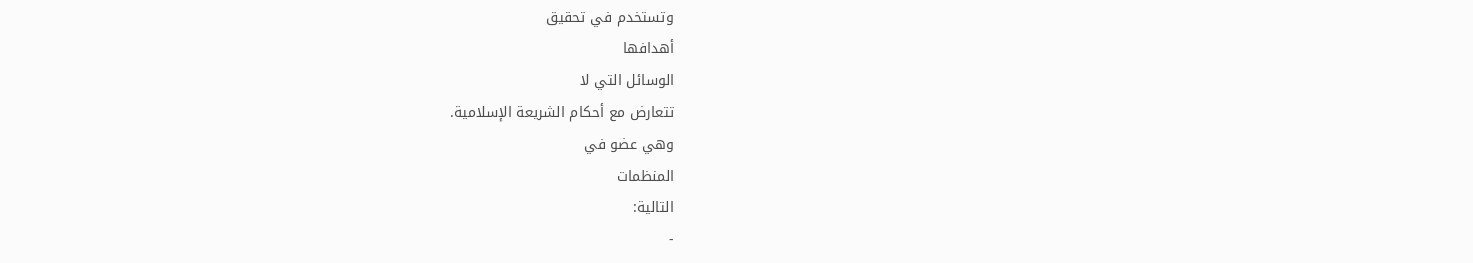وتستخدم في تحقيق
أهدافها
الوسائل التي لا
تتعارض مع أحكام الشريعة الإسلامية.
وهي عضو في
المنظمات
التالية:
-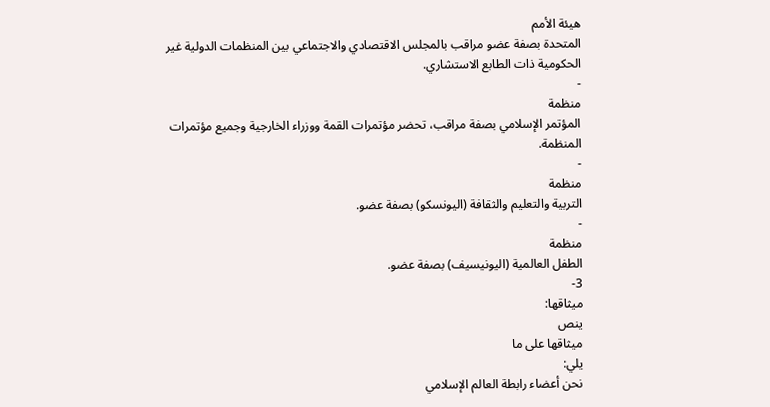هيئة الأمم
المتحدة بصفة عضو مراقب بالمجلس الاقتصادي والاجتماعي بين المنظمات الدولية غير
الحكومية ذات الطابع الاستشاري.
-
منظمة
المؤتمر الإسلامي بصفة مراقب، تحضر مؤتمرات القمة ووزراء الخارجية وجميع مؤتمرات
المنظمة.
-
منظمة
التربية والتعليم والثقافة (اليونسكو) بصفة عضو.
-
منظمة
الطفل العالمية (اليونيسيف) بصفة عضو.
3-
ميثاقها:
ينص
ميثاقها على ما
يلي:
نحن أعضاء رابطة العالم الإسلامي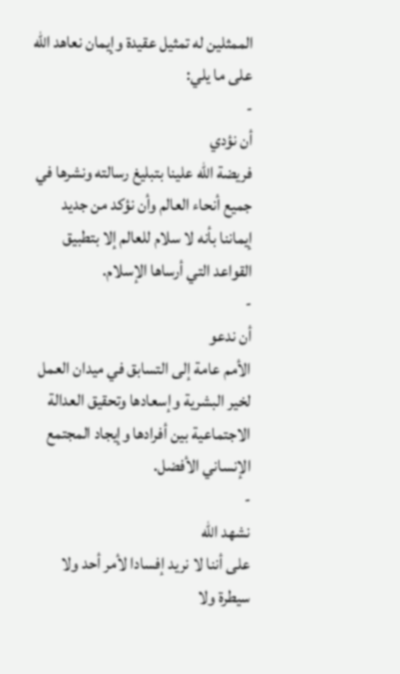الممثلين له تمثيل عقيدة وإيمان نعاهد الله على ما يلي:
-
أن نؤدي
فريضة الله علينا بتبليغ رسالته ونشرها في جميع أنحاء العالم وأن نؤكد من جديد
إيماننا بأنه لا سلام للعالم إلا بتطبيق القواعد التي أرساها الإسلام.
-
أن ندعو
الأمم عامة إلى التسابق في ميدان العمل لخير البشرية وإسعادها وتحقيق العدالة
الاجتماعية بين أفرادها وإيجاد المجتمع الإنساني الأفضل.
-
نشهد الله
على أننا لا نريد إفسادا لأمر أحد ولا سيطرة ولا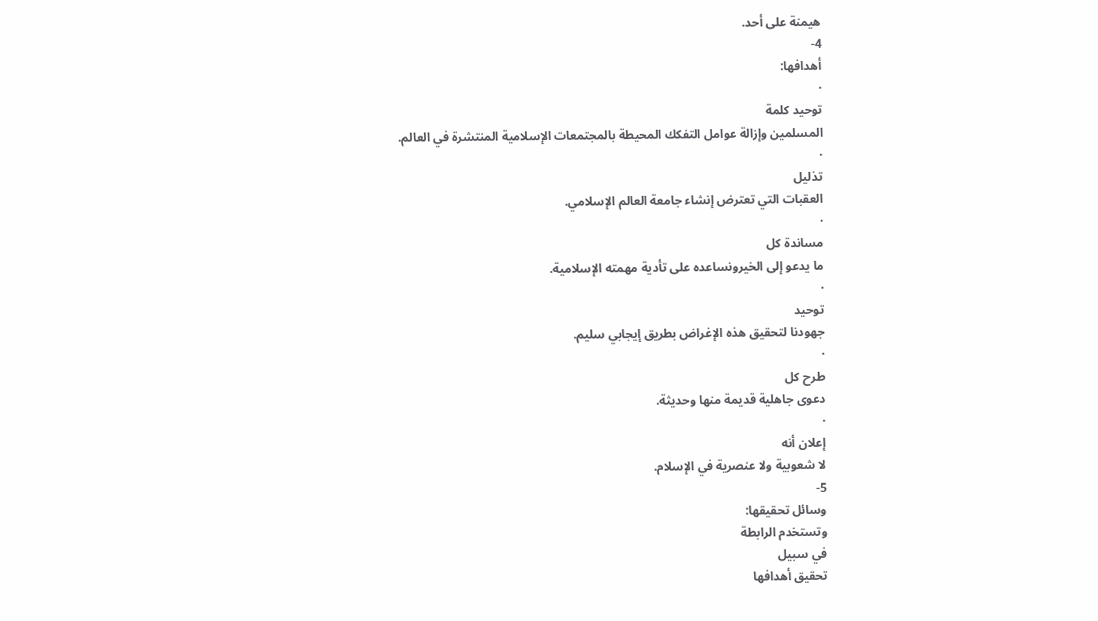هيمنة على أحد.
4-
أهدافها:
·
توحيد كلمة
المسلمين وإزالة عوامل التفكك المحيطة بالمجتمعات الإسلامية المنتشرة في العالم.
·
تذليل
العقبات التي تعترض إنشاء جامعة العالم الإسلامي.
·
مساندة كل
ما يدعو إلى الخيرونساعده على تأدية مهمته الإسلامية.
·
توحيد
جهودنا لتحقيق هذه الإغراض بطريق إيجابي سليم.
·
طرح كل
دعوى جاهلية قديمة منها وحديثة.
·
إعلان أنه
لا شعوبية ولا عنصرية في الإسلام.
5-
وسائل تحقيقها:
وتستخدم الرابطة
في سبيل
تحقيق أهدافها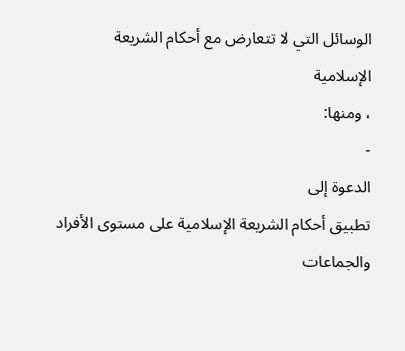الوسائل التي لا تتعارض مع أحكام الشريعة
الإسلامية
، ومنها:
-
الدعوة إلى
تطبيق أحكام الشريعة الإسلامية على مستوى الأفراد والجماعات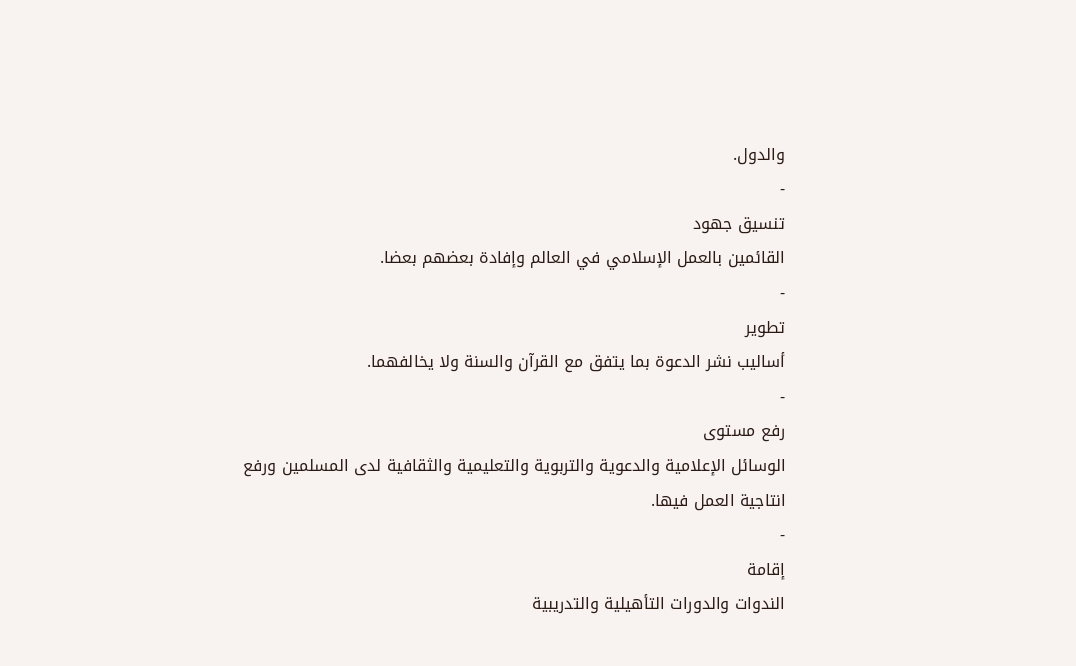والدول.
-
تنسيق جهود
القائمين بالعمل الإسلامي في العالم وإفادة بعضهم بعضا.
-
تطوير
أساليب نشر الدعوة بما يتفق مع القرآن والسنة ولا يخالفهما.
-
رفع مستوى
الوسائل الإعلامية والدعوية والتربوية والتعليمية والثقافية لدى المسلمين ورفع
انتاجية العمل فيها.
-
إقامة
الندوات والدورات التأهيلية والتدريبية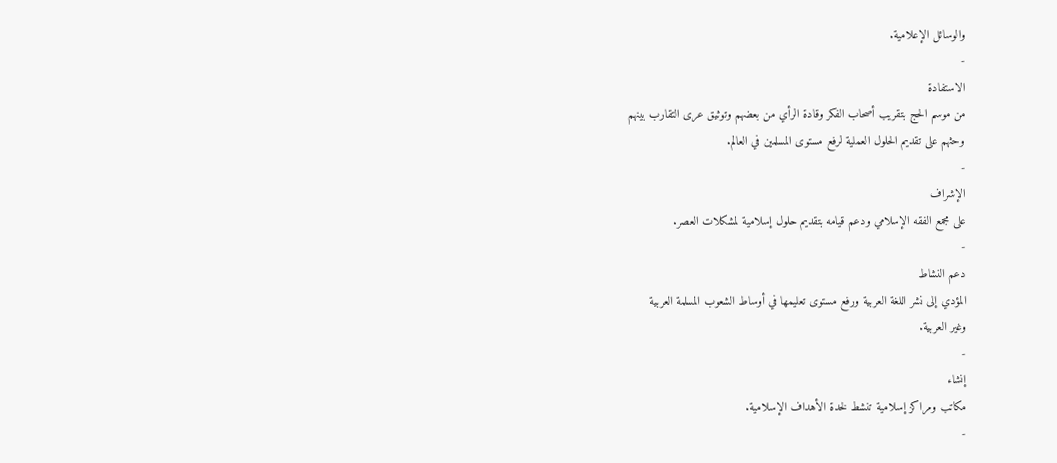والوسائل الإعلامية.
-
الاستفادة
من موسم الحج بتقريب أصحاب الفكر وقادة الرأي من بعضهم وتوثيق عرى التقارب بينهم
وحثهم على تقديم الحلول العملية لرفع مستوى المسلمين في العالم.
-
الإشراف
على مجمع الفقه الإسلامي ودعم قيامه بتقديم حلول إسلامية لمشكلات العصر.
-
دعم النشاط
المؤدي إلى نشر اللغة العربية ورفع مستوى تعليمها في أوساط الشعوب المسلمة العربية
وغير العربية.
-
إنشاء
مكاتب ومراكز إسلامية تنشط لخدة الأهداف الإسلامية.
-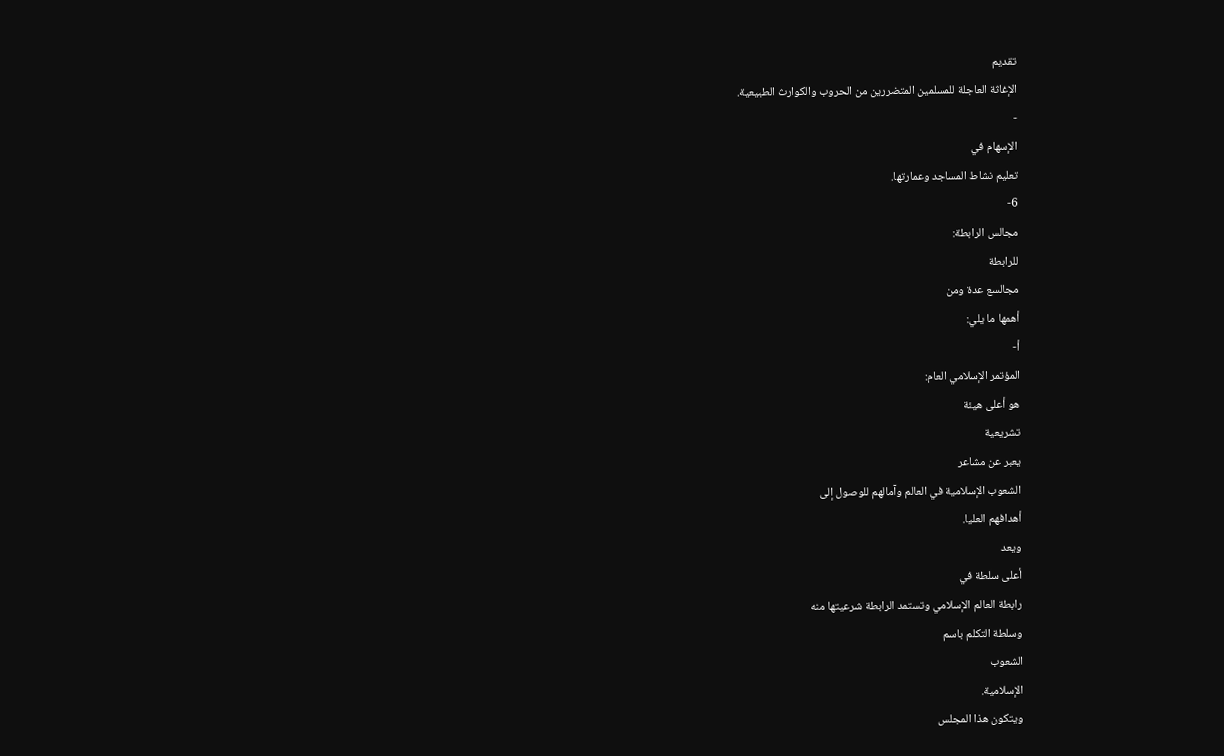تقديم
الإغاثة العاجلة للمسلمين المتضررين من الحروب والكوارث الطبيعية.
-
الإسهام في
تعليم نشاط المساجد وعمارتها.
6-
مجالس الرابطة:
للرابطة
مجالسع عدة ومن
أهمها ما يلي:
أ-
المؤتمر الإسلامي العام:
هو أعلى هيئة
تشريعية
يعبر عن مشاعر
الشعوب الإسلامية في العالم وآمالهم للوصول إلى
أهدافهم العليا.
ويعد
أعلى سلطة في
رابطة العالم الإسلامي وتستمد الرابطة شرعيتها منه
وسلطة التكلم باسم
الشعوب
الإسلامية.
ويتكون هذا المجلس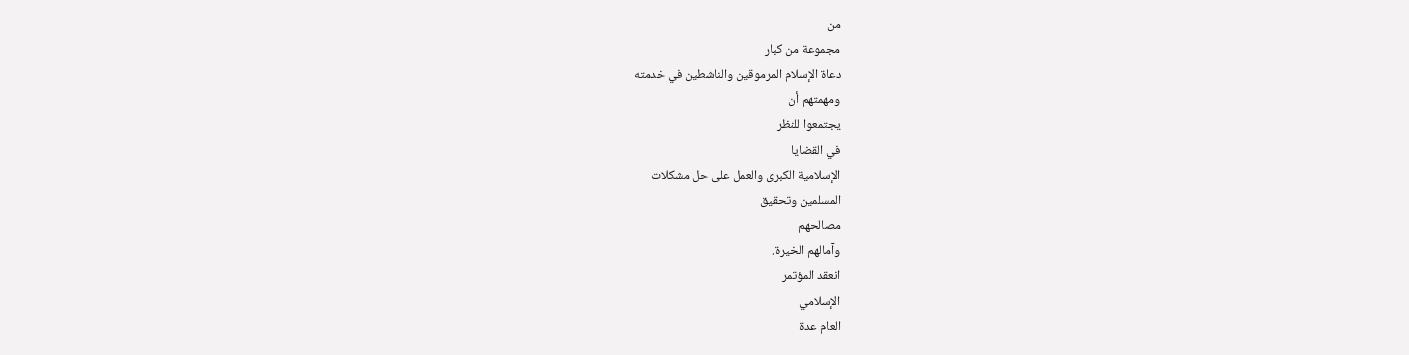من
مجموعة من كبار
دعاة الإسلام المرموقين والناشطين في خدمته
ومهمتهم أن
يجتمعوا للنظر
في القضايا
الإسلامية الكبرى والعمل على حل مشكلات
المسلمين وتحقيق
مصالحهم
وآمالهم الخيرة.
انعقد المؤتمر
الإسلامي
العام عدة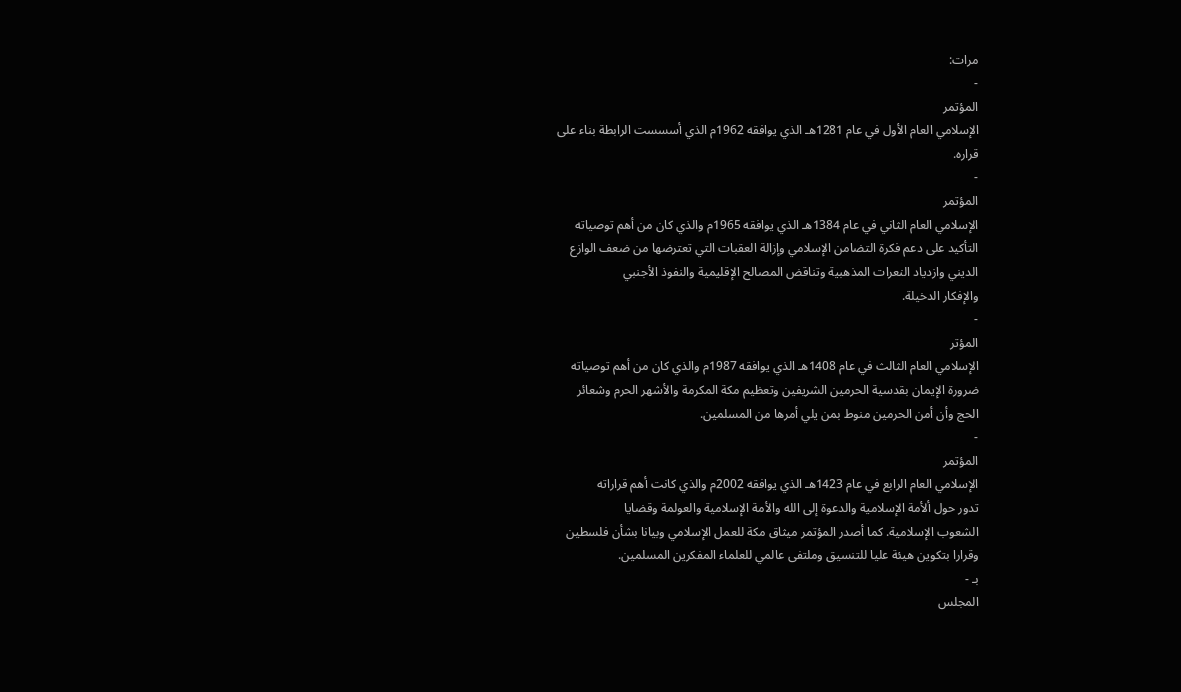مرات:
-
المؤتمر
الإسلامي العام الأول في عام 1281هـ الذي يوافقه 1962م الذي أسسست الرابطة بناء على
قراره.
-
المؤتمر
الإسلامي العام الثاني في عام 1384هـ الذي يوافقه 1965م والذي كان من أهم توصياته
التأكيد على دعم فكرة التضامن الإسلامي وإزالة العقبات التي تعترضها من ضعف الوازع
الديني وازدياد النعرات المذهبية وتناقض المصالح الإقليمية والنفوذ الأجنبي
والإفكار الدخيلة.
-
المؤتر
الإسلامي العام الثالث في عام 1408هـ الذي يوافقه 1987م والذي كان من أهم توصياته
ضرورة الإيمان بقدسية الحرمين الشريفين وتعظيم مكة المكرمة والأشهر الحرم وشعائر
الحج وأن أمن الحرمين منوط بمن يلي أمرها من المسلمين.
-
المؤتمر
الإسلامي العام الرابع في عام 1423هـ الذي يوافقه 2002م والذي كانت أهم قراراته
تدور حول ألأمة الإسلامية والدعوة إلى الله والأمة الإسلامية والعولمة وقضايا
الشعوب الإسلامية. كما أصدر المؤتمر ميثاق مكة للعمل الإسلامي وبيانا بشأن فلسطين
وقرارا بتكوين هيئة عليا للتنسيق وملتفى عالمي للعلماء المفكرين المسلمين.
بـ -
المجلس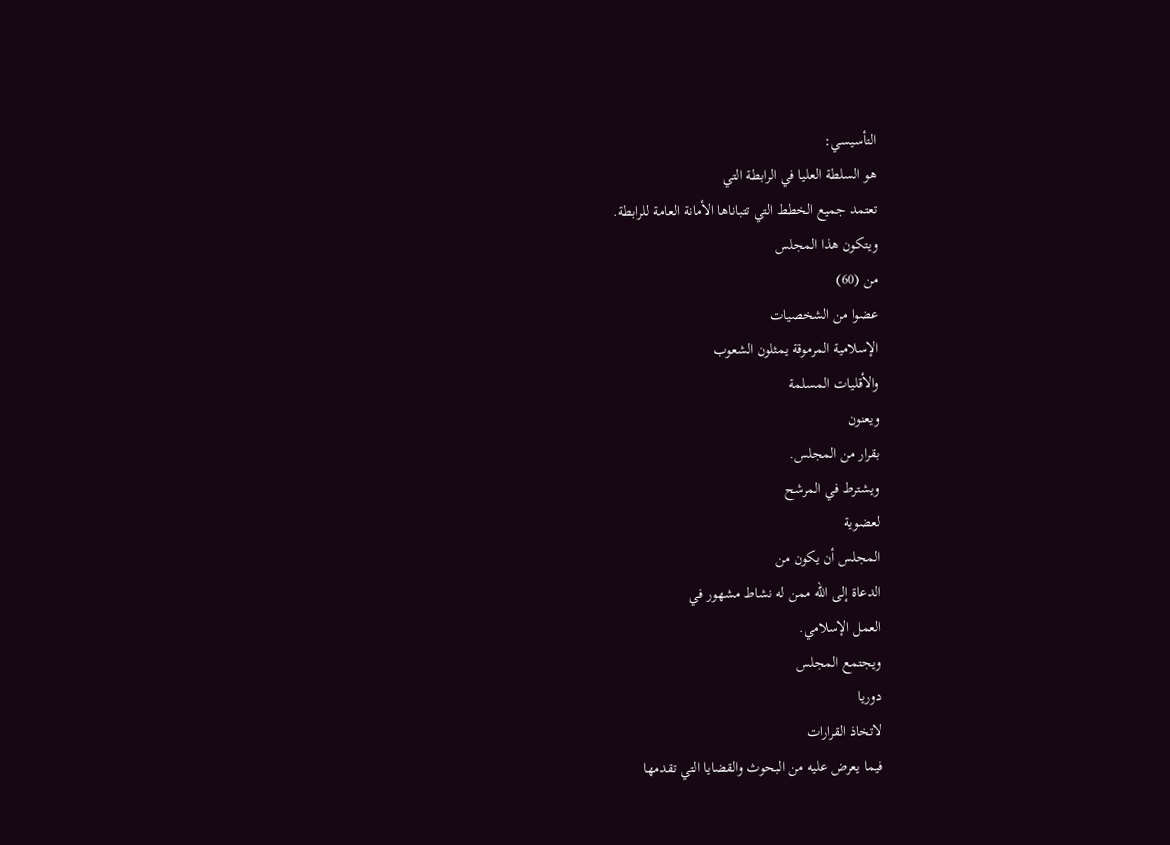التأسيسي:
هو السلطة العليا في الرابطة التي
تعتمد جميع الخطط التي تتباناها الأمانة العامة للرابطة.
ويتكون هذا المجلس
من (60)
عضوا من الشخصيات
الإسلامية المرموقة يمثلون الشعوب
والأقليات المسلمة
ويعنون
بقرار من المجلس.
ويشترط في المرشح
لعضوية
المجلس أن يكون من
الدعاة إلى الله ممن له نشاط مشهور في
العمل الإسلامي.
ويجتمع المجلس
دوريا
لاتخاذ القرارات
فيما يعرض عليه من البحوث والقضايا التي تقدمها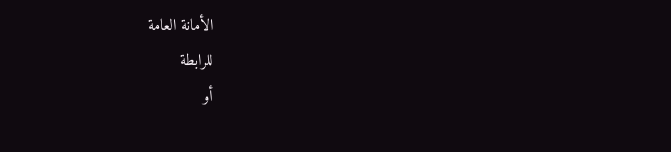الأمانة العامة
للرابطة
أو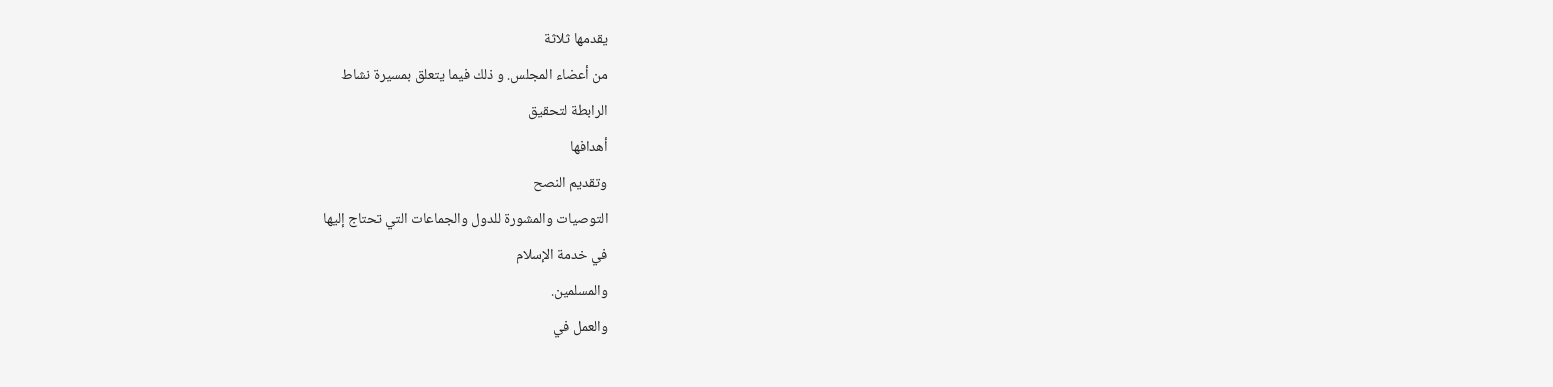يقدمها ثلاثة
من أعضاء المجلس. و ذلك فيما يتعلق بمسيرة نشاط
الرابطة لتحقيق
أهدافها
وتقديم النصح
التوصيات والمشورة للدول والجماعات التي تحتاج إليها
في خدمة الإسلام
والمسلمين.
والعمل في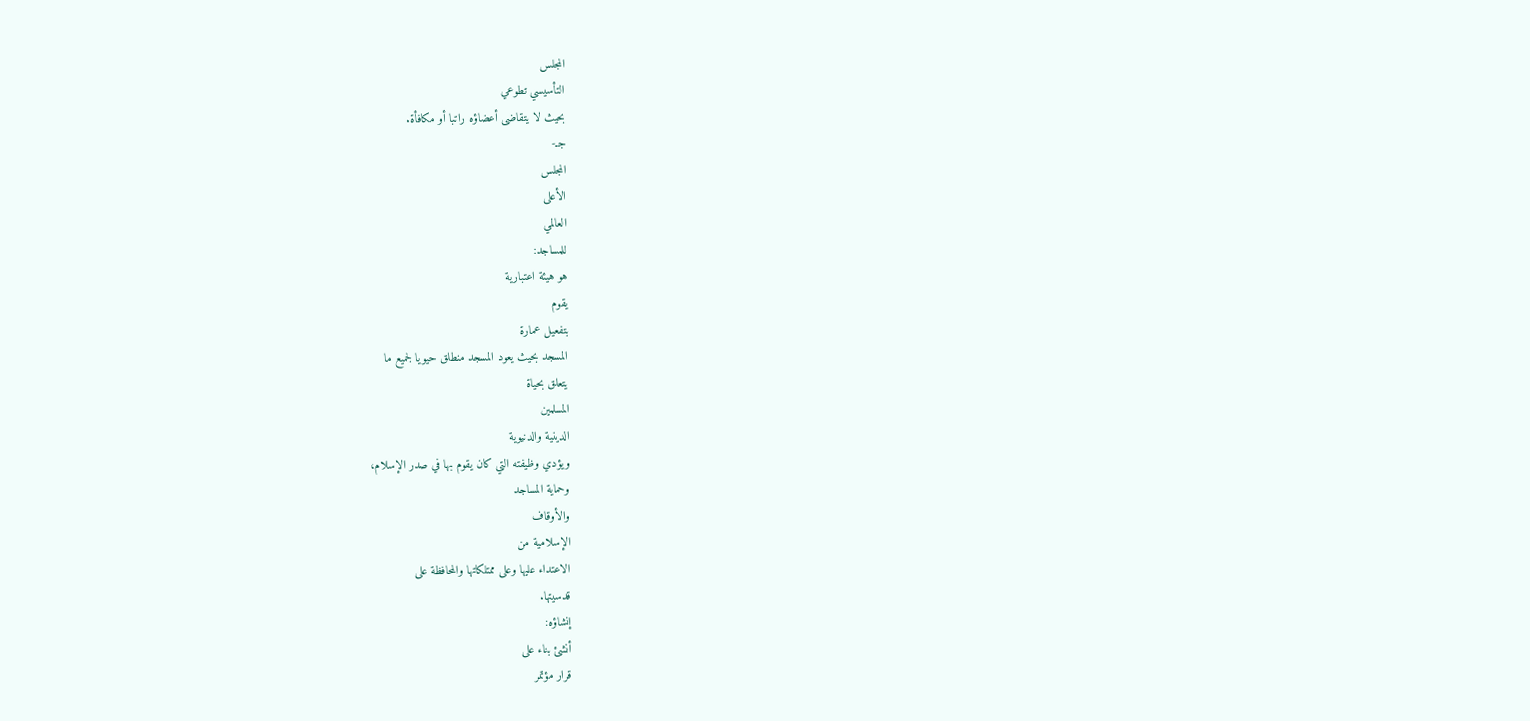المجلس
التأسيسي تطوعي
بحيث لا يتقاضى أعضاؤه راتبا أو مكافأة.
جـ-
المجلس
الأعلى
العالمي
للمساجد:
هو هيئة اعتبارية
يقوم
بتفعيل عمارة
المسجد بحيث يعود المسجد منطلق حيويا لجميع ما
يتعلق بحياة
المسلمين
الدينية والدنيوية
ويؤدي وظيفته التي كان يقوم بها في صدر الإسلام،
وحماية المساجد
والأوقاف
الإسلامية من
الاعتداء عليها وعلى ممتلكاتها والمحافظة على
قدسيتها.
إنشاؤه:
أنشئ بناء على
قرار مؤتمر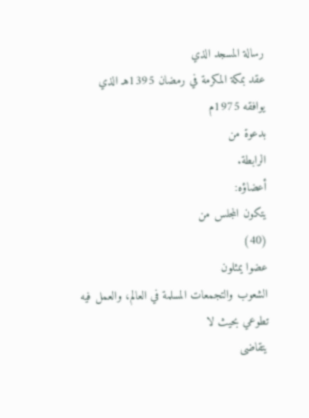رسالة المسجد الذي
عقد بمكة المكرمة في رمضان 1395هـ الذي
يوافقه 1975م
بدعوة من
الرابطة.
أعضاؤه:
يتكون المجلس من
(40)
عضوا يمثلون
الشعوب والتجمعات المسلمة في العالم، والعمل فيه
تطوعي بحيث لا
يتقاضى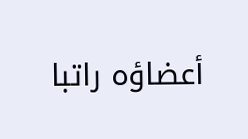أعضاؤه راتبا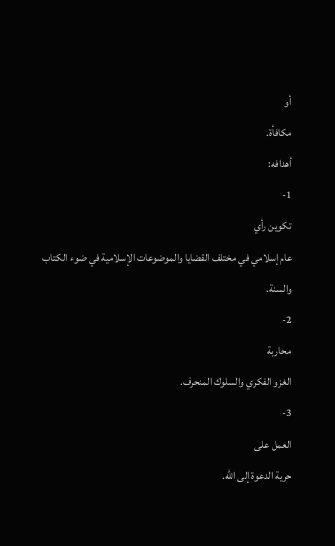أو
مكافأة.
أهدافه:
1-
تكوين رأي
عام إسلامي في مختلف القضايا والموضوعات الإسلامية في ضوء الكتاب والسنة.
2-
محاربة
الغزو الفكري والسلوك المنحرف.
3-
العمل على
حرية الدعوة إلى الله.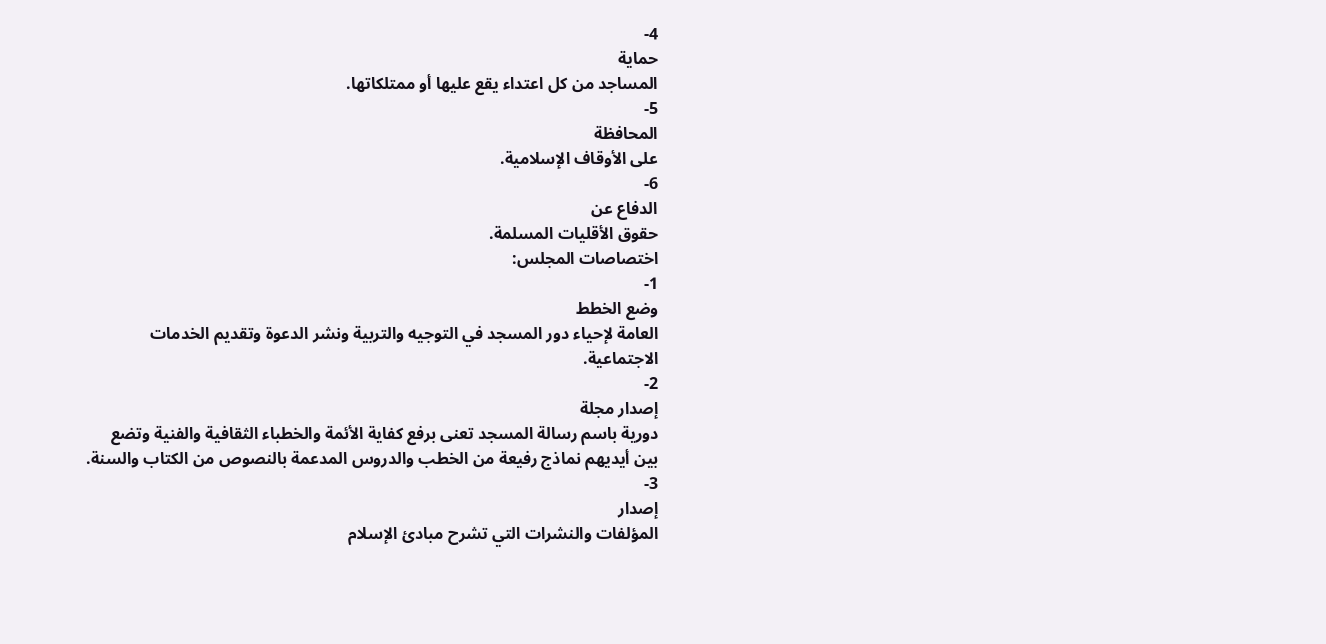4-
حماية
المساجد من كل اعتداء يقع عليها أو ممتلكاتها.
5-
المحافظة
على الأوقاف الإسلامية.
6-
الدفاع عن
حقوق الأقليات المسلمة.
اختصاصات المجلس:
1-
وضع الخطط
العامة لإحياء دور المسجد في التوجيه والتربية ونشر الدعوة وتقديم الخدمات
الاجتماعية.
2-
إصدار مجلة
دورية باسم رسالة المسجد تعنى برفع كفاية الأئمة والخطباء الثقافية والفنية وتضع
بين أيديهم نماذج رفيعة من الخطب والدروس المدعمة بالنصوص من الكتاب والسنة.
3-
إصدار
المؤلفات والنشرات التي تشرح مبادئ الإسلام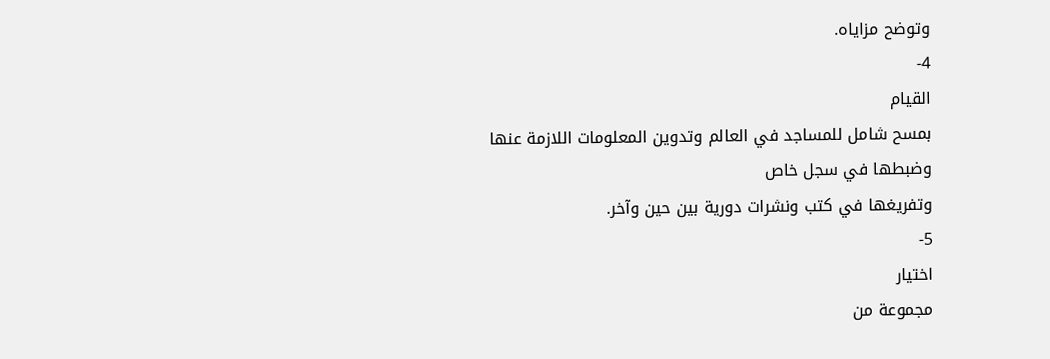وتوضح مزاياه.
4-
القيام
بمسح شامل للمساجد في العالم وتدوين المعلومات اللازمة عنها وضبطها في سجل خاص
وتفريغها في كتب ونشرات دورية بين حين وآخر.
5-
اختيار
مجموعة من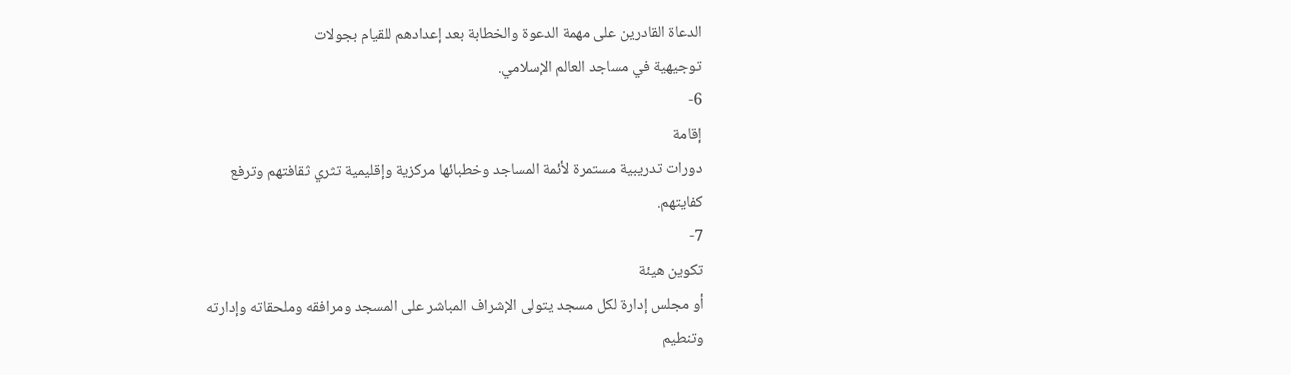الدعاة القادرين على مهمة الدعوة والخطابة بعد إعدادهم للقيام بجولات
توجيهية في مساجد العالم الإسلامي.
6-
إقامة
دورات تدريبية مستمرة لأئمة المساجد وخطبائها مركزية وإقليمية تثري ثقافتهم وترفع
كفايتهم.
7-
تكوين هيئة
أو مجلس إدارة لكل مسجد يتولى الإشراف المباشر على المسجد ومرافقه وملحقاته وإدارته
وتنطيم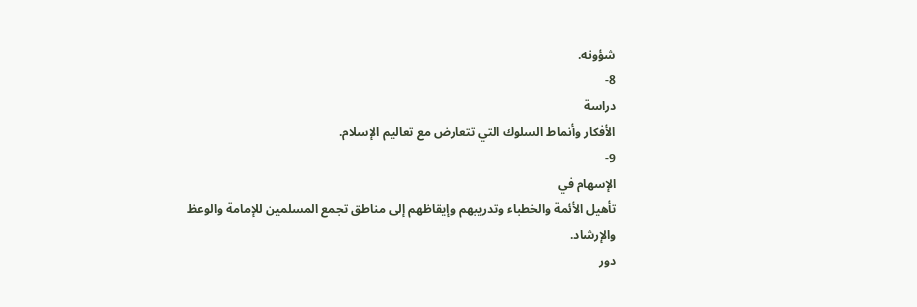شؤونه.
8-
دراسة
الأفكار وأنماط السلوك التي تتعارض مع تعاليم الإسلام.
9-
الإسهام في
تأهيل الأئمة والخطباء وتدريبهم وإيقاظهم إلى مناطق تجمع المسلمين للإمامة والوعظ
والإرشاد.
دور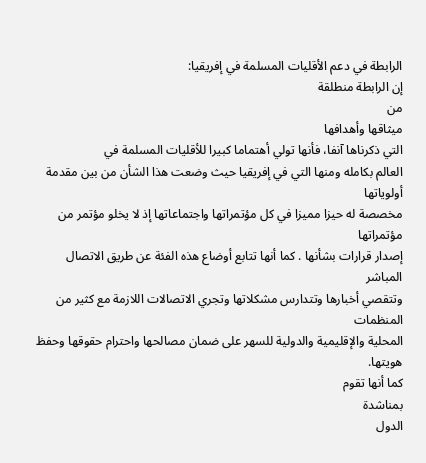الرابطة في دعم الأقليات المسلمة في إفريقيا:
إن الرابطة منطلقة
من
ميثاقها وأهدافها
التي ذكرناها آنفا، فأنها تولي أهتماما كبيرا للأقليات المسلمة في
العالم بكامله ومنها التي في إفريقيا حيث وضعت هذا الشأن من بين مقدمة أولوياتها
مخصصة له حيزا مميزا في كل مؤتمراتها واجتماعاتها إذ لا يخلو مؤتمر من مؤتمراتها
إصدار قرارات بشأنها . كما أنها تتابع أوضاع هذه الفئة عن طريق الاتصال المباشر
وتتقصي أخبارها وتتدارس مشكلاتها وتجري الاتصالات اللازمة مع كثير من المنظمات
المحلية والإقليمية والدولية للسهر على ضمان مصالحها واحترام حقوقها وحفظ هويتها.
كما أنها تقوم
بمناشدة
الدول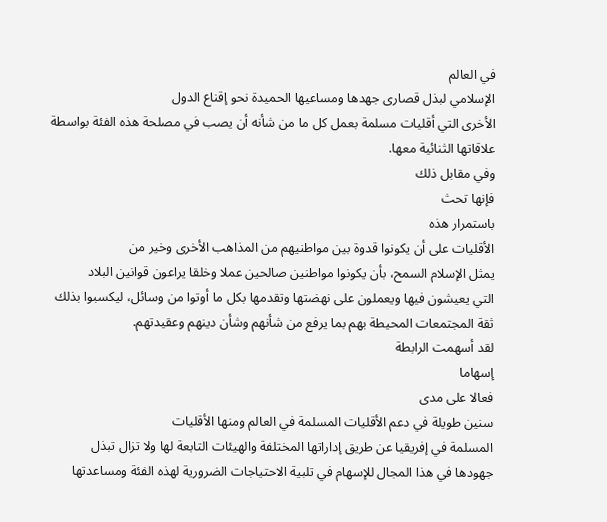في العالم
الإسلامي لبذل قصارى جهدها ومساعيها الحميدة نحو إقناع الدول
الأخرى التي أقليات مسلمة بعمل كل ما من شأنه أن يصب في مصلحة هذه الفئة بواسطة
علاقاتها الثنائية معها.
وفي مقابل ذلك
فإنها تحث
باستمرار هذه
الأقليات على أن يكونوا قدوة بين مواطنيهم من المذاهب الأخرى وخير من
يمثل الإسلام السمح، بأن يكونوا مواطنين صالحين عملا وخلقا يراعون قوانين البلاد
التي يعيشون فيها ويعملون على نهضتها وتقدمها بكل ما أوتوا من وسائل، ليكسبوا بذلك
ثقة المجتمعات المحيطة بهم بما يرفع من شأنهم وشأن دينهم وعقيدتهم.
لقد أسهمت الرابطة
إسهاما
فعالا على مدى
سنين طويلة في دعم الأقليات المسلمة في العالم ومنها الأقليات
المسلمة في إفريقيا عن طريق إداراتها المختلفة والهيئات التابعة لها ولا تزال تبذل
جهودها في هذا المجال للإسهام في تلبية الاحتياجات الضرورية لهذه الفئة ومساعدتها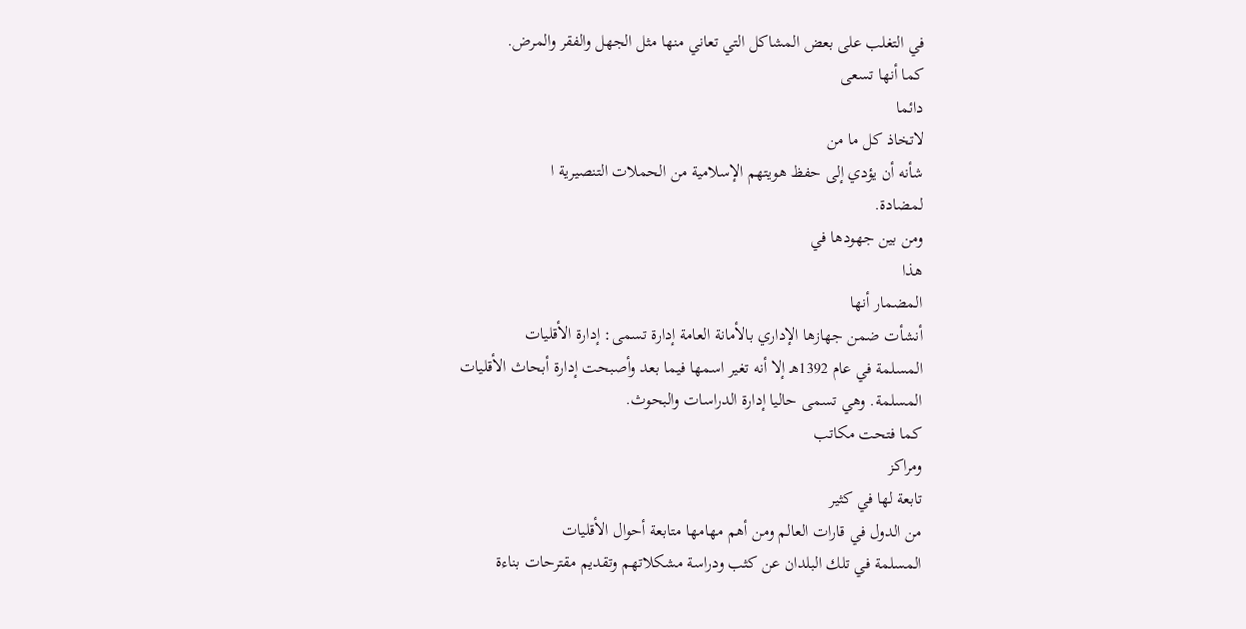في التغلب على بعض المشاكل التي تعاني منها مثل الجهل والفقر والمرض.
كما أنها تسعى
دائما
لاتخاذ كل ما من
شأنه أن يؤدي إلى حفظ هويتهم الإسلامية من الحملات التنصيرية ا
لمضادة.
ومن بين جهودها في
هذا
المضمار أنها
أنشأت ضمن جهازها الإداري بالأمانة العامة إدارة تسمى: إدارة الأقليات
المسلمة في عام 1392هـ إلا أنه تغير اسمها فيما بعد وأصبحت إدارة أبحاث الأقليات
المسلمة. وهي تسمى حاليا إدارة الدراسات والبحوث.
كما فتحت مكاتب
ومراكز
تابعة لها في كثير
من الدول في قارات العالم ومن أهم مهامها متابعة أحوال الأقليات
المسلمة في تلك البلدان عن كثب ودراسة مشكلاتهم وتقديم مقترحات بناءة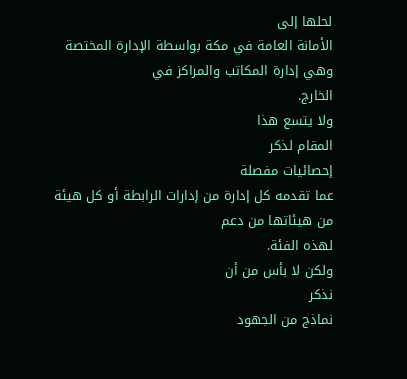لحلها إلى
الأمانة العامة في مكة بواسطة الإدارة المختصة وهي إدارة المكاتب والمراكز في
الخارج.
ولا يتسع هذا
المقام لذكر
إحصائيات مفصلة
عما تقدمه كل إدارة من إدارات الرابطة أو كل هيئة من هيئاتها من دعم
لهذه الفئة.
ولكن لا بأس من أن
نذكر
نماذج من الجهود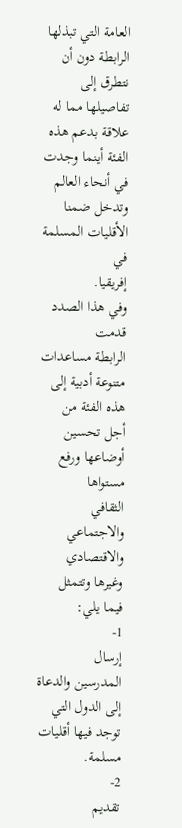العامة التي تبذلها الرابطة دون أن نتطرق إلى تفاصيلها مما له
علاقة بدعم هذه الفئة أينما وجدت في أنحاء العالم وتدخل ضمنا الأقليات المسلمة في
إفريقيا.
وفي هذا الصدد
قدمت
الرابطة مساعدات
متنوعة أدبية إلى هذه الفئة من أجل تحسين أوضاعها ورفع مستواها
الثقافي والاجتماعي والاقتصادي وغيرها وتتمثل فيما يلي:
1-
إرسال
المدرسين والدعاة إلى الدول التي توجد فيها أقليات مسلمة.
2-
تقديم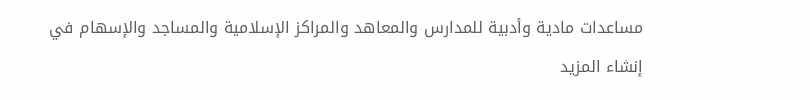مساعدات مادية وأدبية للمدارس والمعاهد والمراكز الإسلامية والمساجد والإسهام في
إنشاء المزيد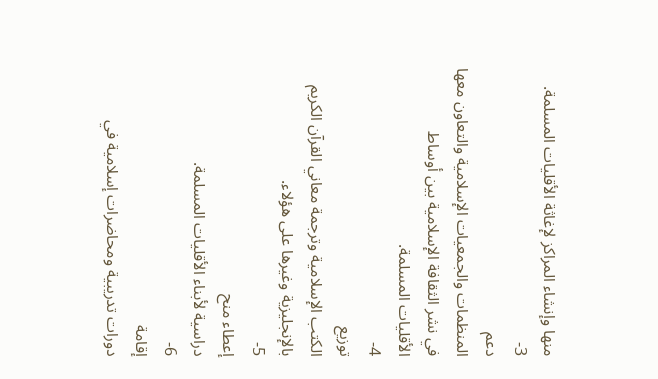منها وإنشاء المراكز لإغاثة الأقليات المسلمة.
3-
دعم
المنظمات والجمعيات الإسلامية والتعاون معها في نشر الثقافة الإسلامية بين أوساط
الأقليات المسلمة.
4-
توزيع
الكتب الإسلامية وترجمة معاني القرآن الكريم بالإنجليزية وغيرها على هؤلاء.
5-
إعطاء منح
دراسية لأبناء الأقليات المسلمة.
6-
إقامة
دورات تدريبية ومحاضرات إسلامية في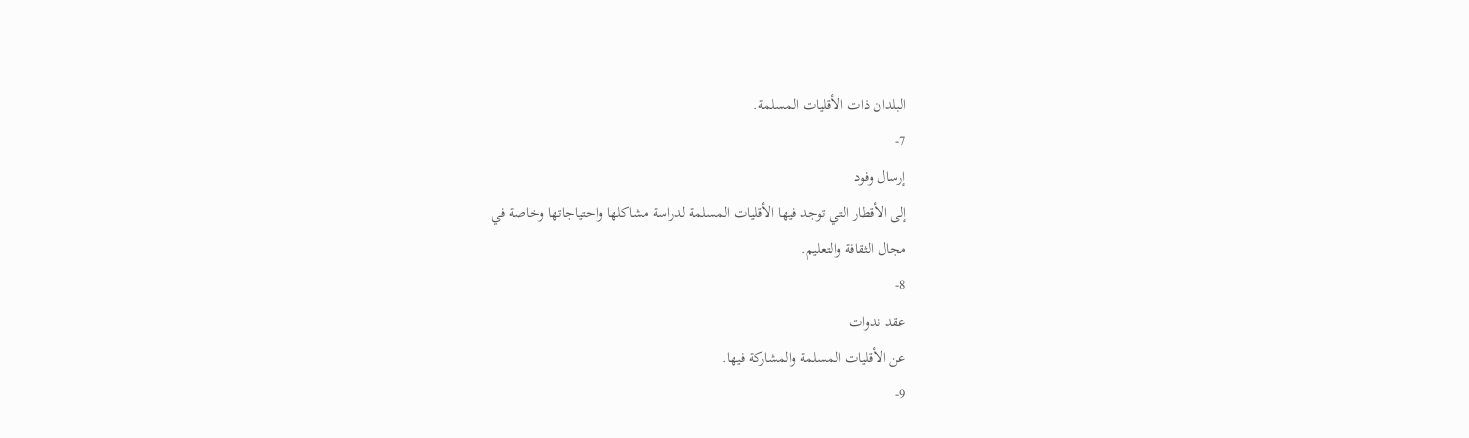البلدان ذات الأقليات المسلمة.
7-
إرسال وفود
إلى الأقطار التي توجد فيها الأقليات المسلمة لدراسة مشاكلها واحتياجاتها وخاصة في
مجال الثقافة والتعليم.
8-
عقد ندوات
عن الأقليات المسلمة والمشاركة فيها.
9-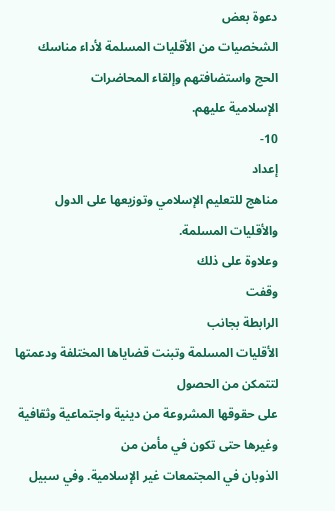دعوة بعض
الشخصيات من الأقليات المسلمة لأداء مناسك الحج واستضافتهم وإلقاء المحاضرات
الإسلامية عليهم.
10-
إعداد
مناهج للتعليم الإسلامي وتوزيعها على الدول والأقليات المسلمة.
وعلاوة على ذلك
وقفت
الرابطة بجانب
الأقليات المسلمة وتبنت قضاياها المختلفة ودعمتها لتتمكن من الحصول
على حقوقها المشروعة من دينية واجتماعية وثقافية وغيرها حتى تكون في مأمن من
الذوبان في المجتمعات غير الإسلامية. وفي سبيل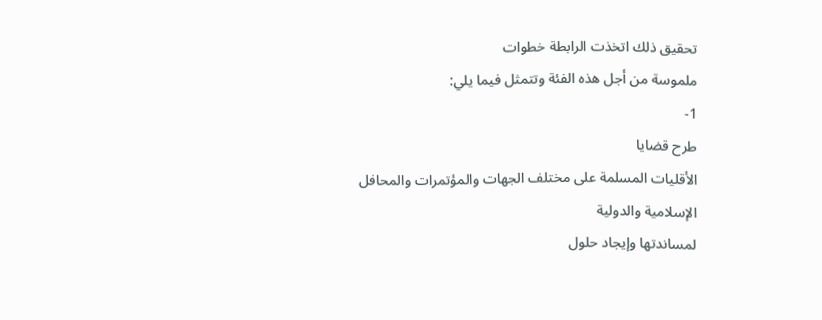تحقيق ذلك اتخذت الرابطة خطوات
ملموسة من أجل هذه الفئة وتتمثل فيما يلي:
1-
طرح قضايا
الأقليات المسلمة على مختلف الجهات والمؤتمرات والمحافل الإسلامية والدولية
لمساندتها وإيجاد حلول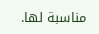مناسبة لها.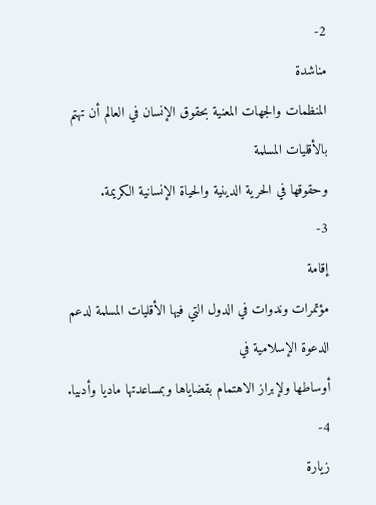2-
مناشدة
المنظمات والجهات المعنية بحقوق الإنسان في العالم أن تهتم بالأقليات المسلمة
وحقوقها في الحرية الدينية والحياة الإنسانية الكريمة.
3-
إقامة
مؤتمرات وندوات في الدول التي فيها الأقليات المسلمة لدعم الدعوة الإسلامية في
أوساطها ولإبراز الاهتمام بقضاياها وبمساعدتها ماديا وأدبيا.
4-
زيارة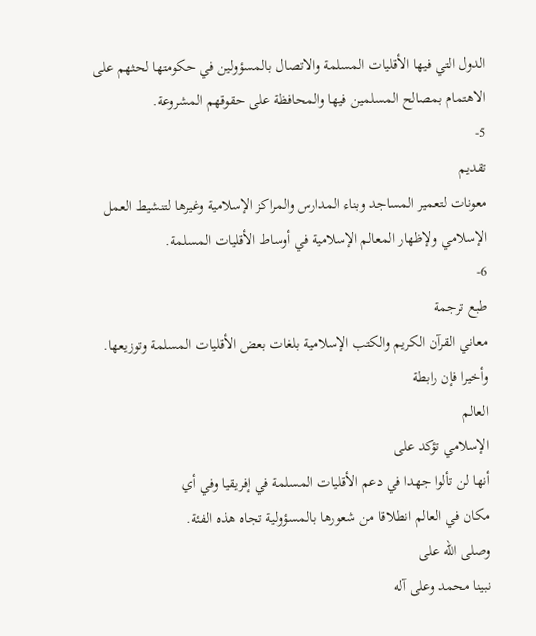الدول التي فيها الأقليات المسلمة والاتصال بالمسؤولين في حكومتها لحثهم على
الاهتمام بمصالح المسلمين فيها والمحافظة على حقوقهم المشروعة.
5-
تقديم
معونات لتعمير المساجد وبناء المدارس والمراكز الإسلامية وغيرها لتنشيط العمل
الإسلامي ولإظهار المعالم الإسلامية في أوساط الأقليات المسلمة.
6-
طبع ترجمة
معاني القرآن الكريم والكتب الإسلامية بلغات بعض الأقليات المسلمة وتوزيعها.
وأخيرا فإن رابطة
العالم
الإسلامي تؤكد على
أنها لن تألوا جهدا في دعم الأقليات المسلمة في إفريقيا وفي أي
مكان في العالم انطلاقا من شعورها بالمسؤولية تجاه هذه الفئة.
وصلى الله على
نبينا محمد وعلى آله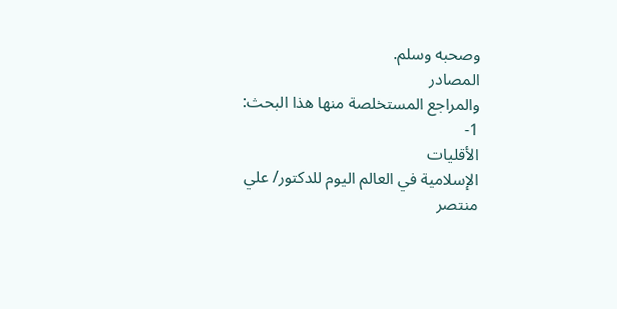وصحبه وسلم.
المصادر
والمراجع المستخلصة منها هذا البحث:
1-
الأقليات
الإسلامية في العالم اليوم للدكتور/ علي منتصر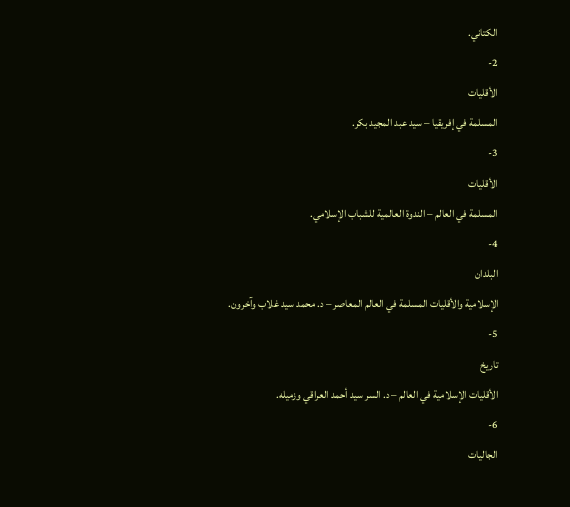الكتاني.
2-
الأقليات
المسلمة في إفريقيا – سيد عبد المجيد بكر.
3-
الأقليات
المسلمة في العالم – الندوة العالمية للشباب الإسلامي.
4-
البلدان
الإسلامية والأقليات المسلمة في العالم المعاصر – د. محمد سيد غلاب وآخرون.
5-
تاريخ
الأقليات الإسلامية في العالم – د. السر سيد أحمد العراقي وزميله.
6-
الجاليات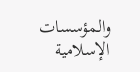والمؤسسات الإسلامية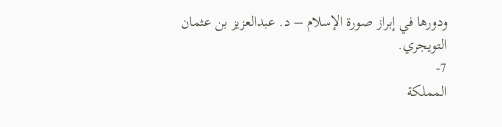ودورها في إبراز صورة الإسلام – د. عبدالعزيز بن عثمان
التويجري.
7-
المملكة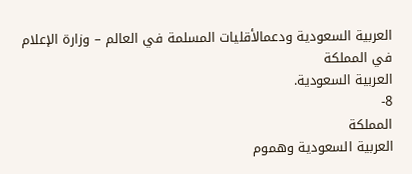العربية السعودية ودعمالأقليات المسلمة في العالم – وزارة الإعلام في المملكة
العربية السعودية.
8-
المملكة
العربية السعودية وهموم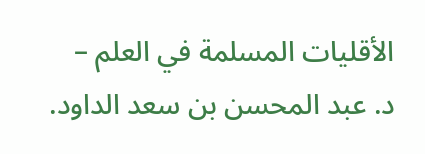الأقليات المسلمة في العلم –
د. عبد المحسن بن سعد الداود.